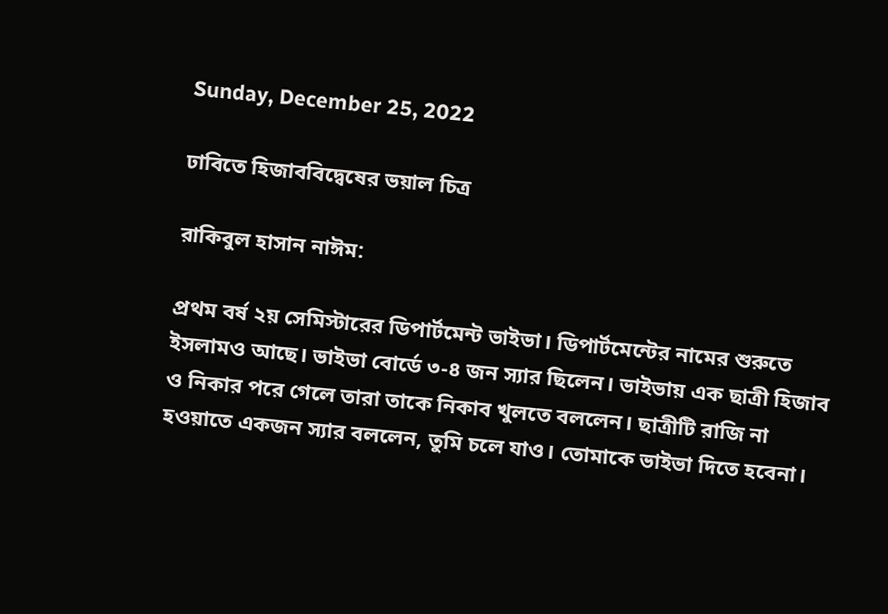Sunday, December 25, 2022

ঢাবিতে হিজাববিদ্বেষের ভয়াল চিত্র

রাকিবুল হাসান নাঈম:

প্রথম বর্ষ ২য় সেমিস্টারের ডিপার্টমেন্ট ভাইভা। ডিপার্টমেন্টের নামের শুরুতে ইসলামও আছে। ভাইভা বোর্ডে ৩-৪ জন স্যার ছিলেন। ভাইভায় এক ছাত্রী হিজাব ও নিকার পরে গেলে তারা তাকে নিকাব খুলতে বললেন। ছাত্রীটি রাজি না হওয়াতে একজন স্যার বললেন, তুমি চলে যাও। তোমাকে ভাইভা দিতে হবেনা।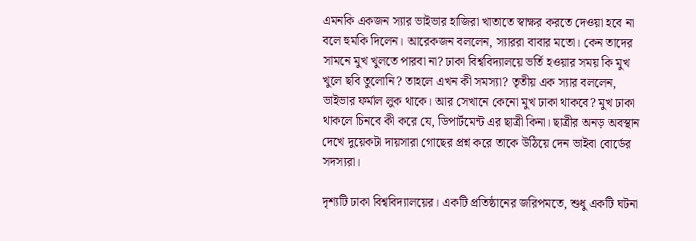এমনকি একজন স্যার ভাইভার হাজিরা খাতাতে স্বাক্ষর করতে দেওয়া হবে না বলে হুমকি দিলেন। আরেকজন বললেন, স্যাররা বাবার মতো। কেন তাদের সামনে মুখ খুলতে পারবা না? ঢাকা বিশ্ববিদ্যালয়ে ভর্তি হওয়ার সময় কি মুখ খুলে ছবি তুলোনি? তাহলে এখন কী সমস্যা? তৃতীয় এক স্যার বললেন, ভাইভার ফর্মাল লুক থাকে। আর সেখানে কেনো মুখ ঢাকা থাকবে? মুখ ঢাকা থাকলে চিনবে কী করে যে, ডিপার্টমেন্ট এর ছাত্রী কিনা। ছাত্রীর অনড় অবস্থান দেখে দুয়েকটা দায়সারা গোছের প্রশ্ন করে তাকে উঠিয়ে দেন ভাইবা বোর্ডের সদস্যরা।

দৃশ্যটি ঢাকা বিশ্ববিদ্যালয়ের। একটি প্রতিষ্ঠানের জরিপমতে, শুধু একটি ঘটনা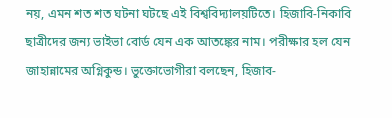নয়, এমন শত শত ঘটনা ঘটছে এই বিশ্ববিদ্যালয়টিতে। হিজাবি-নিকাবি ছাত্রীদের জন্য ভাইভা বোর্ড যেন এক আতঙ্কের নাম। পরীক্ষার হল যেন জাহান্নামের অগ্নিকুন্ড। ভুক্তোভোগীরা বলছেন, হিজাব-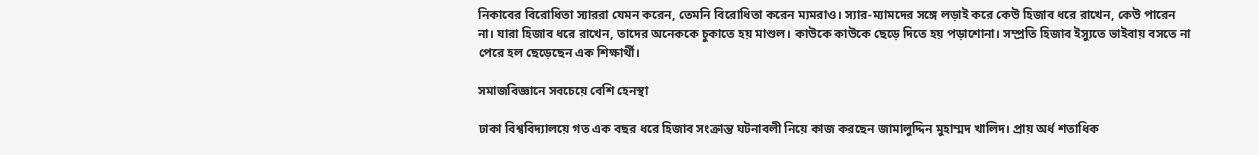নিকাবের বিরোধিতা স্যাররা যেমন করেন, তেমনি বিরোধিতা করেন ম্যমরাও। স্যার-ম্যামদের সঙ্গে লড়াই করে কেউ হিজাব ধরে রাখেন, কেউ পারেন না। যারা হিজাব ধরে রাখেন, তাদের অনেককে চুকাতে হয় মাশুল। কাউকে কাউকে ছেড়ে দিতে হয় পড়াশোনা। সম্প্রতি হিজাব ইস্যুতে ভাইবায় বসতে না পেরে হল ছেড়েছেন এক শিক্ষার্থী।

সমাজবিজ্ঞানে সবচেয়ে বেশি হেনস্থা

ঢাকা বিশ্ববিদ্যালয়ে গত এক বছর ধরে হিজাব সংক্রান্ত ঘটনাবলী নিয়ে কাজ করছেন জামালুদ্দিন মুহাম্মদ খালিদ। প্রায় অর্ধ শতাধিক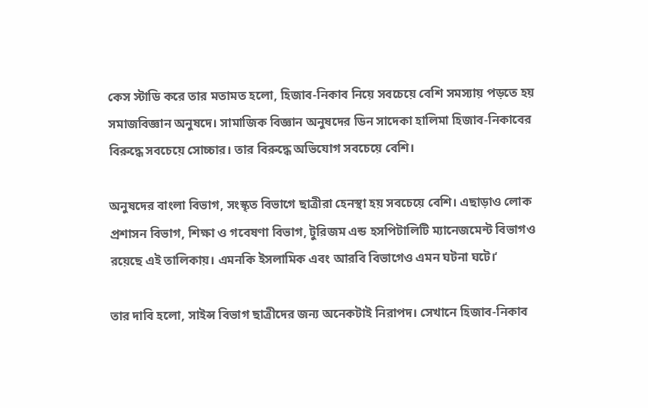কেস স্টাডি করে তার মতামত হলো, হিজাব-নিকাব নিয়ে সবচেয়ে বেশি সমস্যায় পড়তে হয় সমাজবিজ্ঞান অনুষদে। সামাজিক বিজ্ঞান অনুষদের ডিন সাদেকা হালিমা হিজাব-নিকাবের বিরুদ্ধে সবচেয়ে সোচ্চার। তার বিরুদ্ধে অভিযোগ সবচেয়ে বেশি।

অনুষদের বাংলা বিভাগ, সংস্কৃত বিভাগে ছাত্রীরা হেনস্থা হয় সবচেয়ে বেশি। এছাড়াও লোক প্রশাসন বিভাগ, শিক্ষা ও গবেষণা বিভাগ, টুরিজম এন্ড হসপিটালিটি ম্যানেজমেন্ট বিভাগও রয়েছে এই তালিকায়। এমনকি ইসলামিক এবং আরবি বিভাগেও এমন ঘটনা ঘটে।‘

তার দাবি হলো, সাইন্স বিভাগ ছাত্রীদের জন্য অনেকটাই নিরাপদ। সেখানে হিজাব-নিকাব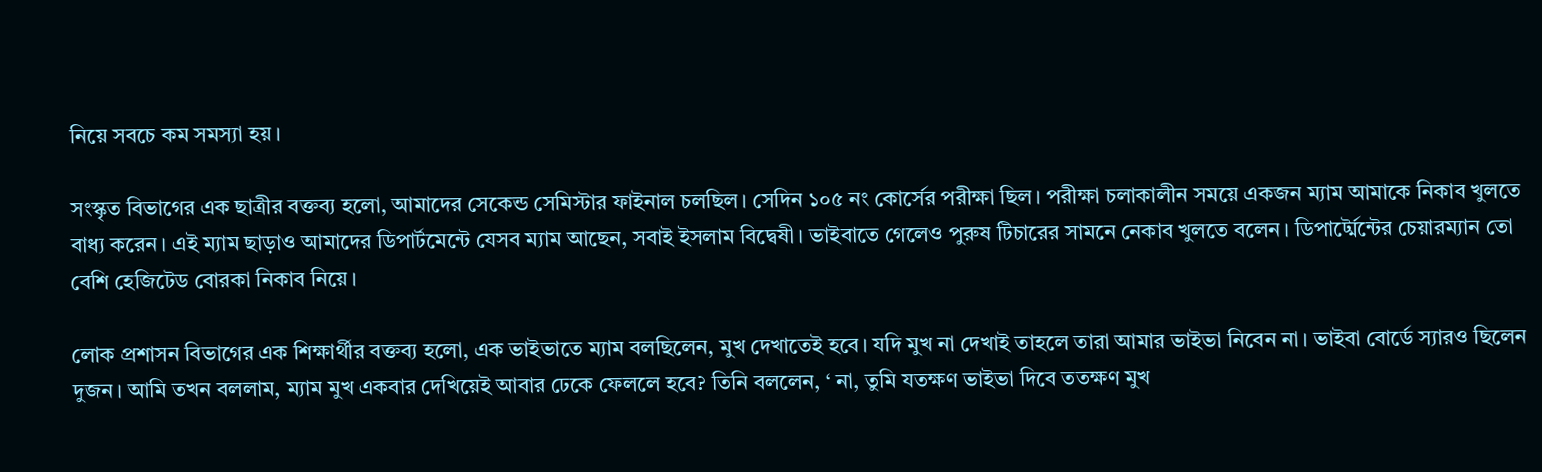নিয়ে সবচে কম সমস্যা হয়।

সংস্কৃত বিভাগের এক ছাত্রীর বক্তব্য হলো, আমাদের সেকেন্ড সেমিস্টার ফাইনাল চলছিল। সেদিন ১০৫ নং কোর্সের পরীক্ষা ছিল। পরীক্ষা চলাকালীন সময়ে একজন ম্যাম আমাকে নিকাব খুলতে বাধ্য করেন। এই ম্যাম ছাড়াও আমাদের ডিপার্টমেন্টে যেসব ম্যাম আছেন, সবাই ইসলাম বিদ্বেষী। ভাইবাতে গেলেও পুরুষ টিচারের সামনে নেকাব খুলতে বলেন। ডিপার্ট্মেন্টের চেয়ারম্যান তো বেশি হেজিটেড বোরকা নিকাব নিয়ে।

লোক প্রশাসন বিভাগের এক শিক্ষার্থীর বক্তব্য হলো, এক ভাইভাতে ম্যাম বলছিলেন, মুখ দেখাতেই হবে। যদি মুখ না দেখাই তাহলে তারা আমার ভাইভা নিবেন না। ভাইবা বোর্ডে স্যারও ছিলেন দুজন। আমি তখন বললাম, ম্যাম মুখ একবার দেখিয়েই আবার ঢেকে ফেললে হবে? তিনি বললেন, ‘ না, তুমি যতক্ষণ ভাইভা দিবে ততক্ষণ মুখ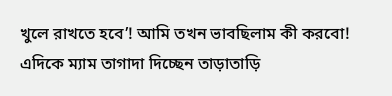খুলে রাখতে হবে’! আমি তখন ভাবছিলাম কী করবো! এদিকে ম্যাম তাগাদা দিচ্ছেন তাড়াতাড়ি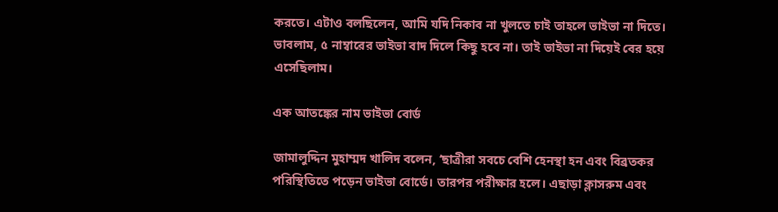করতে। এটাও বলছিলেন, আমি যদি নিকাব না খুলতে চাই তাহলে ভাইভা না দিতে। ভাবলাম, ৫ নাম্বারের ভাইভা বাদ দিলে কিছু হবে না। তাই ভাইভা না দিয়েই বের হয়ে এসেছিলাম।

এক আতঙ্কের নাম ভাইভা বোর্ড

জামালুদ্দিন মুহাম্মদ খালিদ বলেন, ‘ছাত্রীরা সবচে বেশি হেনস্থা হন এবং বিব্রতকর পরিস্থিতিতে পড়েন ভাইভা বোর্ডে। তারপর পরীক্ষার হলে। এছাড়া ক্লাসরুম এবং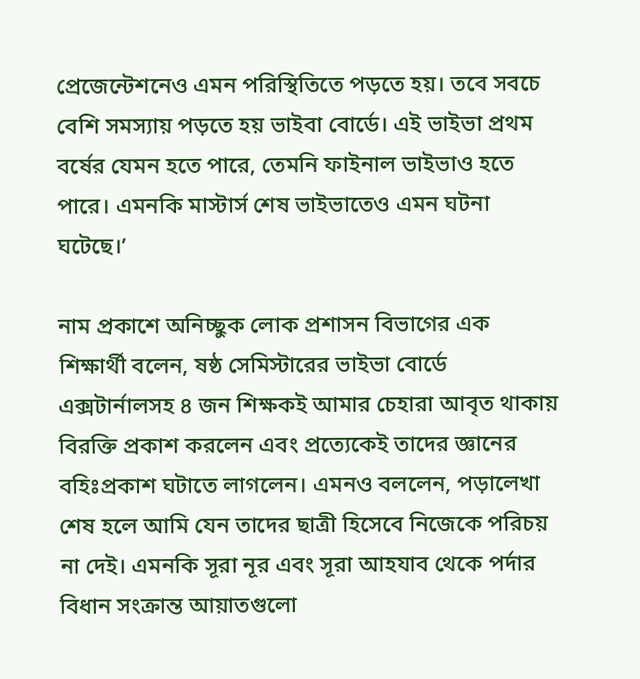প্রেজেন্টেশনেও এমন পরিস্থিতিতে পড়তে হয়। তবে সবচে বেশি সমস্যায় পড়তে হয় ভাইবা বোর্ডে। এই ভাইভা প্রথম বর্ষের যেমন হতে পারে, তেমনি ফাইনাল ভাইভাও হতে পারে। এমনকি মাস্টার্স শেষ ভাইভাতেও এমন ঘটনা ঘটেছে।’

নাম প্রকাশে অনিচ্ছুক লোক প্রশাসন বিভাগের এক শিক্ষার্থী বলেন, ষষ্ঠ সেমিস্টারের ভাইভা বোর্ডে এক্সটার্নালসহ ৪ জন শিক্ষকই আমার চেহারা আবৃত থাকায় বিরক্তি প্রকাশ করলেন এবং প্রত্যেকেই তাদের জ্ঞানের বহিঃপ্রকাশ ঘটাতে লাগলেন। এমনও বললেন, পড়ালেখা শেষ হলে আমি যেন তাদের ছাত্রী হিসেবে নিজেকে পরিচয় না দেই। এমনকি সূরা নূর এবং সূরা আহযাব থেকে পর্দার বিধান সংক্রান্ত আয়াতগুলো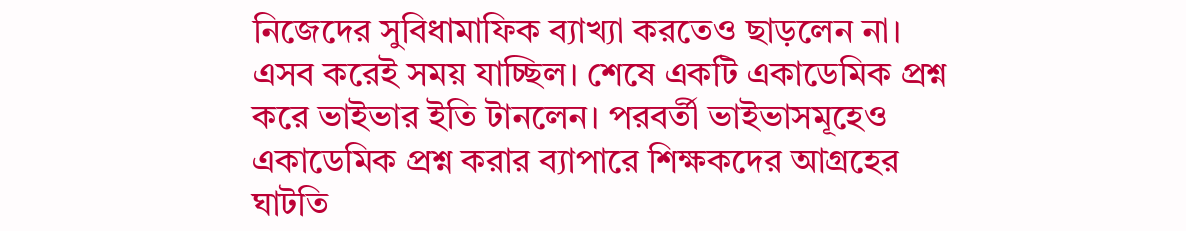নিজেদের সুবিধামাফিক ব্যাখ্যা করতেও ছাড়লেন না। এসব করেই সময় যাচ্ছিল। শেষে একটি একাডেমিক প্রশ্ন করে ভাইভার ইতি টানলেন। পরবর্তী ভাইভাসমূহেও একাডেমিক প্রশ্ন করার ব্যাপারে শিক্ষকদের আগ্রহের ঘাটতি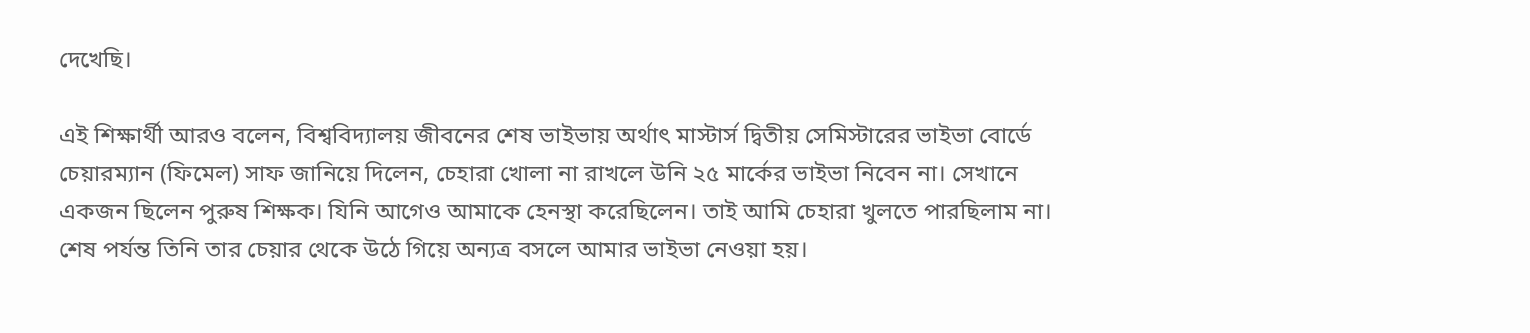দেখেছি।

এই শিক্ষার্থী আরও বলেন, বিশ্ববিদ্যালয় জীবনের শেষ ভাইভায় অর্থাৎ মাস্টার্স দ্বিতীয় সেমিস্টারের ভাইভা বোর্ডে চেয়ারম্যান (ফিমেল) সাফ জানিয়ে দিলেন, চেহারা খোলা না রাখলে উনি ২৫ মার্কের ভাইভা নিবেন না। সেখানে একজন ছিলেন পুরুষ শিক্ষক। যিনি আগেও আমাকে হেনস্থা করেছিলেন। তাই আমি চেহারা খুলতে পারছিলাম না। শেষ পর্যন্ত তিনি তার চেয়ার থেকে উঠে গিয়ে অন্যত্র বসলে আমার ভাইভা নেওয়া হয়।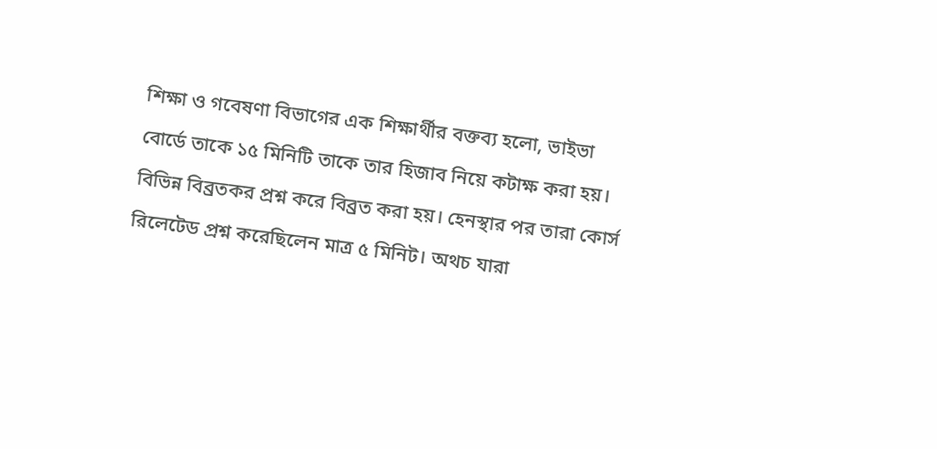শিক্ষা ও গবেষণা বিভাগের এক শিক্ষার্থীর বক্তব্য হলো, ভাইভা বোর্ডে তাকে ১৫ মিনিটি তাকে তার হিজাব নিয়ে কটাক্ষ করা হয়। বিভিন্ন বিব্রতকর প্রশ্ন করে বিব্রত করা হয়। হেনস্থার পর তারা কোর্স রিলেটেড প্রশ্ন করেছিলেন মাত্র ৫ মিনিট। অথচ যারা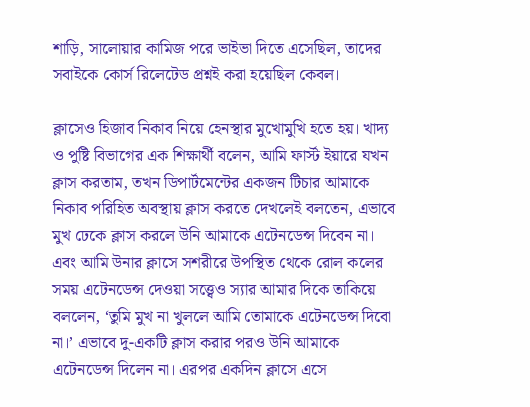শাড়ি, সালোয়ার কামিজ পরে ভাইভা দিতে এসেছিল, তাদের সবাইকে কোর্স রিলেটেড প্রশ্নই করা হয়েছিল কেবল।

ক্লাসেও হিজাব নিকাব নিয়ে হেনস্থার মুখোমুখি হতে হয়। খাদ্য ও পুষ্টি বিভাগের এক শিক্ষার্থী বলেন, আমি ফার্স্ট ইয়ারে যখন ক্লাস করতাম, তখন ডিপার্টমেন্টের একজন টিচার আমাকে নিকাব পরিহিত অবস্থায় ক্লাস করতে দেখলেই বলতেন, এভাবে মুখ ঢেকে ক্লাস করলে উনি আমাকে এটেনডেন্স দিবেন না। এবং আমি উনার ক্লাসে সশরীরে উপস্থিত থেকে রোল কলের সময় এটেনডেন্স দেওয়া সত্ত্বেও স্যার আমার দিকে তাকিয়ে বললেন, ‘তুমি মুখ না খুললে আমি তোমাকে এটেনডেন্স দিবো না।’ এভাবে দু-একটি ক্লাস করার পরও উনি আমাকে এটেনডেন্স দিলেন না। এরপর একদিন ক্লাসে এসে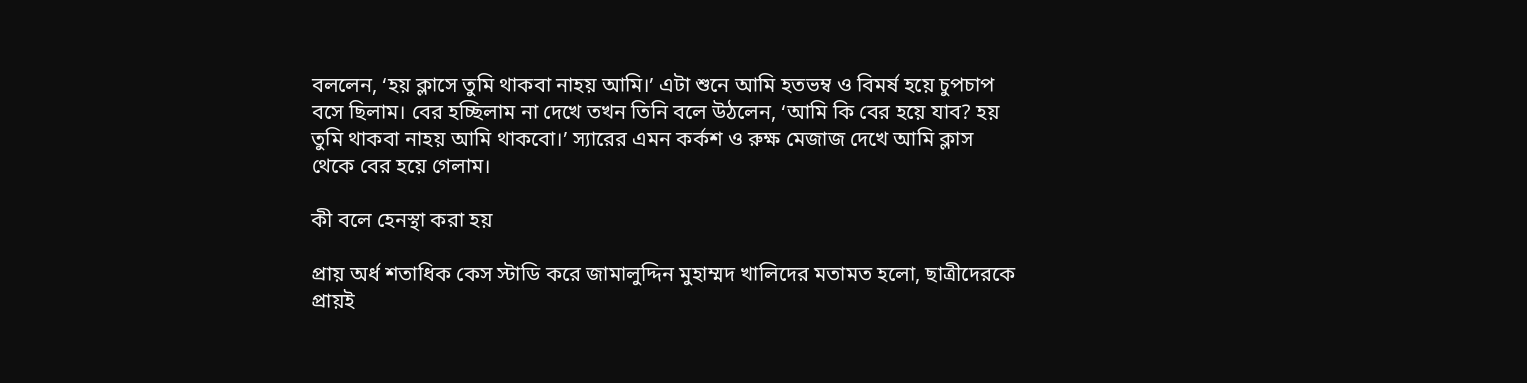বললেন, ‘হয় ক্লাসে তুমি থাকবা নাহয় আমি।’ এটা শুনে আমি হতভম্ব ও বিমর্ষ হয়ে চুপচাপ বসে ছিলাম। বের হচ্ছিলাম না দেখে তখন তিনি বলে উঠলেন, ‘আমি কি বের হয়ে যাব? হয় তুমি থাকবা নাহয় আমি থাকবো।’ স্যারের এমন কর্কশ ও রুক্ষ মেজাজ দেখে আমি ক্লাস থেকে বের হয়ে গেলাম।

কী বলে হেনস্থা করা হয়

প্রায় অর্ধ শতাধিক কেস স্টাডি করে জামালুদ্দিন মুহাম্মদ খালিদের মতামত হলো, ছাত্রীদেরকে প্রায়ই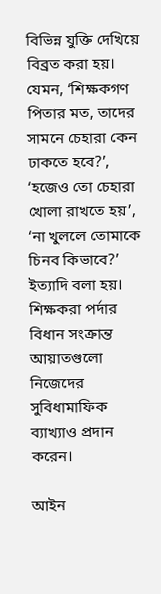বিভিন্ন যুক্তি দেখিয়ে বিব্রত করা হয়। যেমন, ‘শিক্ষকগণ পিতার মত, তাদের সামনে চেহারা কেন ঢাকতে হবে?’, ‘হজেও তো চেহারা খোলা রাখতে হয়’, ‘না খুললে তোমাকে চিনব কিভাবে?’ ইত্যাদি বলা হয়। শিক্ষকরা পর্দার বিধান সংক্রান্ত আয়াতগুলো নিজেদের সুবিধামাফিক ব্যাখ্যাও প্রদান করেন।

আইন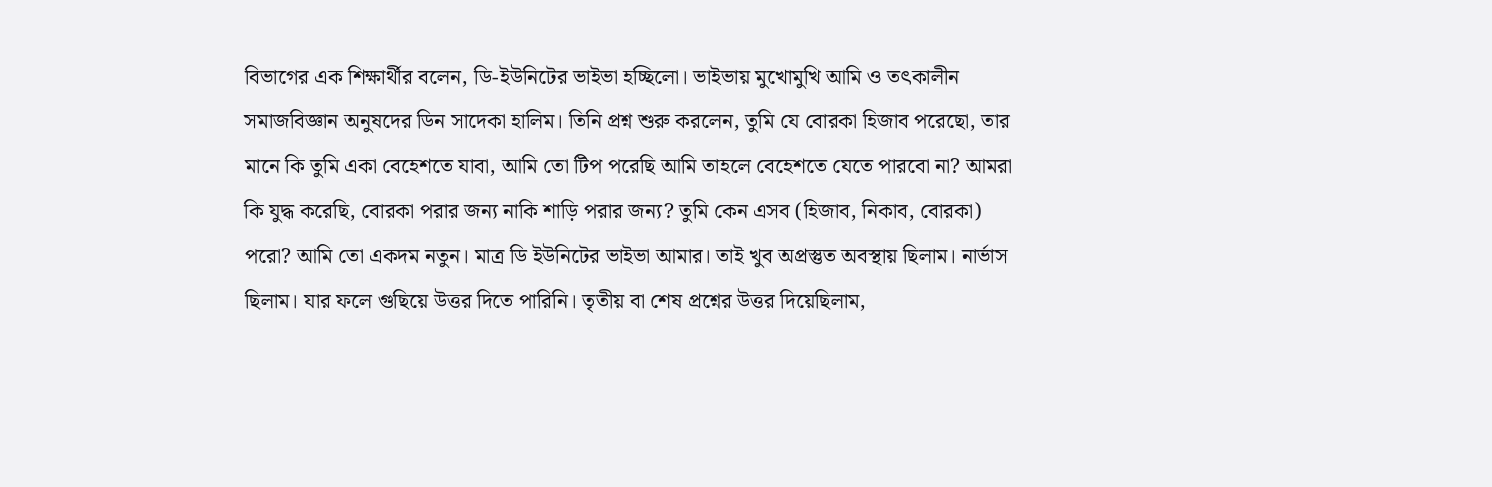বিভাগের এক শিক্ষার্থীর বলেন, ডি-ইউনিটের ভাইভা হচ্ছিলো। ভাইভায় মুখোমুখি আমি ও তৎকালীন সমাজবিজ্ঞান অনুষদের ডিন সাদেকা হালিম। তিনি প্রশ্ন শুরু করলেন, তুমি যে বোরকা হিজাব পরেছো, তার মানে কি তুমি একা বেহেশতে যাবা, আমি তো টিপ পরেছি আমি তাহলে বেহেশতে যেতে পারবো না? আমরা কি যুদ্ধ করেছি, বোরকা পরার জন্য নাকি শাড়ি পরার জন্য? তুমি কেন এসব (হিজাব, নিকাব, বোরকা) পরো? আমি তো একদম নতুন। মাত্র ডি ইউনিটের ভাইভা আমার। তাই খুব অপ্রস্তুত অবস্থায় ছিলাম। নার্ভাস ছিলাম। যার ফলে গুছিয়ে উত্তর দিতে পারিনি। তৃতীয় বা শেষ প্রশ্নের উত্তর দিয়েছিলাম,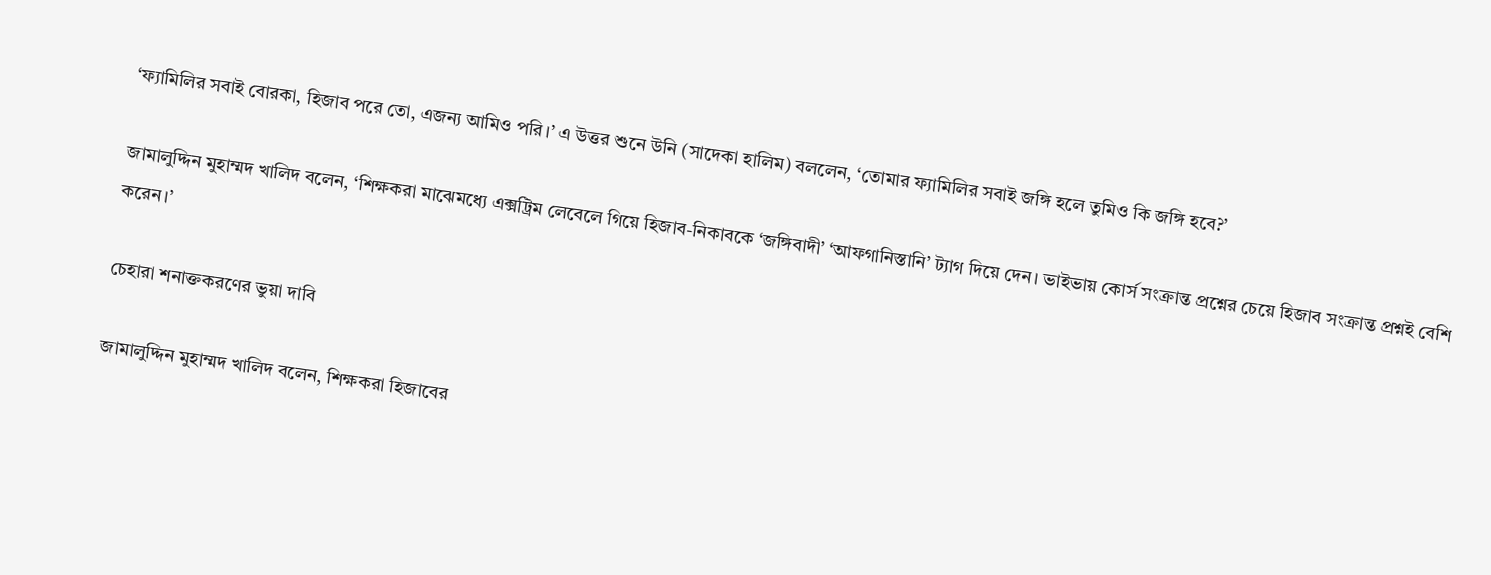‘ফ্যামিলির সবাই বোরকা, হিজাব পরে তো, এজন্য আমিও পরি।’ এ উত্তর শুনে উনি (সাদেকা হালিম) বললেন, ‘তোমার ফ্যামিলির সবাই জঙ্গি হলে তুমিও কি জঙ্গি হবে?’

জামালুদ্দিন মুহাম্মদ খালিদ বলেন, ‘শিক্ষকরা মাঝেমধ্যে এক্সট্রিম লেবেলে গিয়ে হিজাব-নিকাবকে ‘জঙ্গিবাদী’ ‘আফগানিস্তানি’ ট্যাগ দিয়ে দেন। ভাইভায় কোর্স সংক্রান্ত প্রশ্নের চেয়ে হিজাব সংক্রান্ত প্রশ্নই বেশি করেন।’

চেহারা শনাক্তকরণের ভুয়া দাবি

জামালুদ্দিন মুহাম্মদ খালিদ বলেন, শিক্ষকরা হিজাবের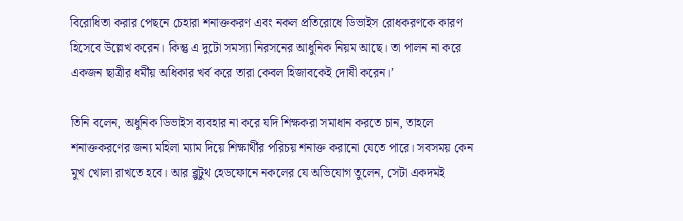বিরোধিতা করার পেছনে চেহারা শনাক্তকরণ এবং নকল প্রতিরোধে ডিভাইস রোধকরণকে কারণ হিসেবে উল্লেখ করেন। কিন্তু এ দুটো সমস্যা নিরসনের আধুনিক নিয়ম আছে। তা পালন না করে একজন ছাত্রীর ধর্মীয় অধিকার খর্ব করে তারা কেবল হিজাবকেই দোষী করেন।’

তিনি বলেন, অধুনিক ডিভাইস ব্যবহার না করে যদি শিক্ষকরা সমাধান করতে চান, তাহলে শনাক্তকরণের জন্য মহিলা ম্যাম দিয়ে শিক্ষার্থীর পরিচয় শনাক্ত করানো যেতে পারে। সবসময় কেন মুখ খোলা রাখতে হবে। আর ব্লুটুথ হেডফোনে নকলের যে অভিযোগ তুলেন, সেটা একদমই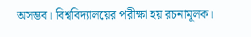অসম্ভব। বিশ্ববিদ্যালয়ের পরীক্ষা হয় রচনামূলক।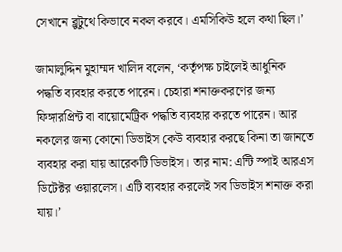সেখানে ব্লুটুথে কিভাবে নকল করবে। এমসিকিউ হলে কথা ছিল।’

জামালুদ্দিন মুহাম্মদ খালিদ বলেন, ‘কর্তৃপক্ষ চাইলেই আধুনিক পদ্ধতি ব্যবহার করতে পারেন। চেহারা শনাক্তকরণের জন্য ফিঙ্গারপ্রিন্ট বা বায়োমেট্রিক পদ্ধতি ব্যবহার করতে পারেন। আর নকলের জন্য কোনো ডিভাইস কেউ ব্যবহার করছে কিনা তা জানতে ব্যবহার করা যায় আরেকটি ডিভাইস। তার নাম: এন্টি স্পাই আরএস ডিটেক্টর ওয়ারলেস। এটি ব্যবহার করলেই সব ডিভাইস শনাক্ত করা যায়।’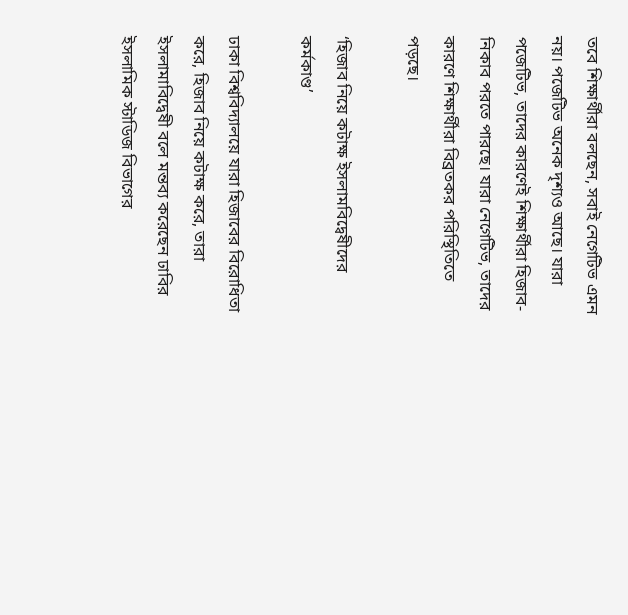তবে শিক্ষার্থীরা বলছেন, সবাই নেগেটিভ এমন নয়। পজেটিভ অনেক দৃশ্যও আছে। যারা পজেটিভ, তাদের কারণেই শিক্ষার্থীরা হিজাব-নিকাব পরতে পারছে। যারা নেগেটিভ, তাদের কারণে শিক্ষার্থীরা বিব্রতকর পরিস্থিতিতে পড়ছে।

‘হিজাব নিয়ে কটাক্ষ ইসলামবিদ্বেষীদের কর্মকাণ্ড’

ঢাকা বিশ্ববিদ্যালয়ে যারা হিজাবের বিরোধিতা করে, হিজাব নিয়ে কটাক্ষ করে, তারা ইসলামাবিদ্বেষী বলে মন্তব্য করেছেন ঢাবির ইসলামিক স্টাডিজ বিভাগের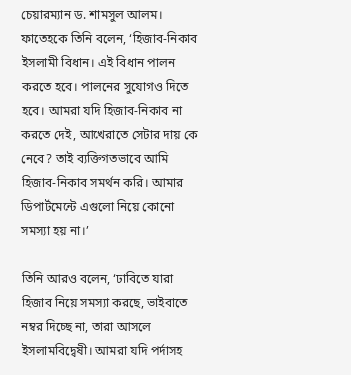চেয়ারম্যান ড. শামসুল আলম। ফাতেহকে তিনি বলেন, ‘হিজাব-নিকাব ইসলামী বিধান। এই বিধান পালন করতে হবে। পালনের সুযোগও দিতে হবে। আমরা যদি হিজাব-নিকাব না করতে দেই, আখেরাতে সেটার দায় কে নেবে? তাই ব্যক্তিগতভাবে আমি হিজাব-নিকাব সমর্থন করি। আমার ডিপার্টমেন্টে এগুলো নিয়ে কোনো সমস্যা হয় না।’

তিনি আরও বলেন, ‘ঢাবিতে যারা হিজাব নিয়ে সমস্যা করছে, ভাইবাতে নম্বর দিচ্ছে না, তারা আসলে ইসলামবিদ্বেষী। আমরা যদি পর্দাসহ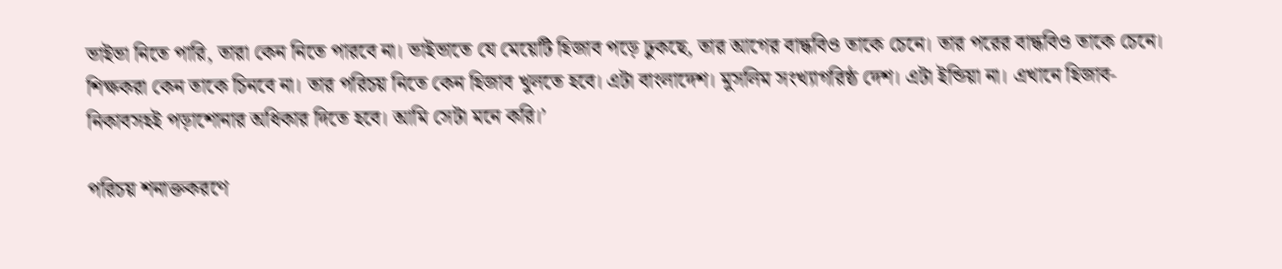ভাইভা নিতে পারি, তারা কেন নিতে পারবে না। ভাইভাতে যে মেয়েটি হিজাব পড়ে ঢুকছে, তার আগের বান্ধবিও তাকে চেনে। তার পরের বান্ধবিও তাকে চেনে। শিক্ষকরা কেন তাকে চিনবে না। তার পরিচয় নিতে কেন হিজাব খুলতে হবে। এটা বাংলাদেশ। মুসলিম সংখ্যাগরিষ্ঠ দেশ। এটা ইন্ডিয়া না। এখানে হিজাব-নিকাবসহই পড়াশোনার অধিকার দিতে হবে। আমি সেটা মনে করি।’

পরিচয় শনাক্তকরণে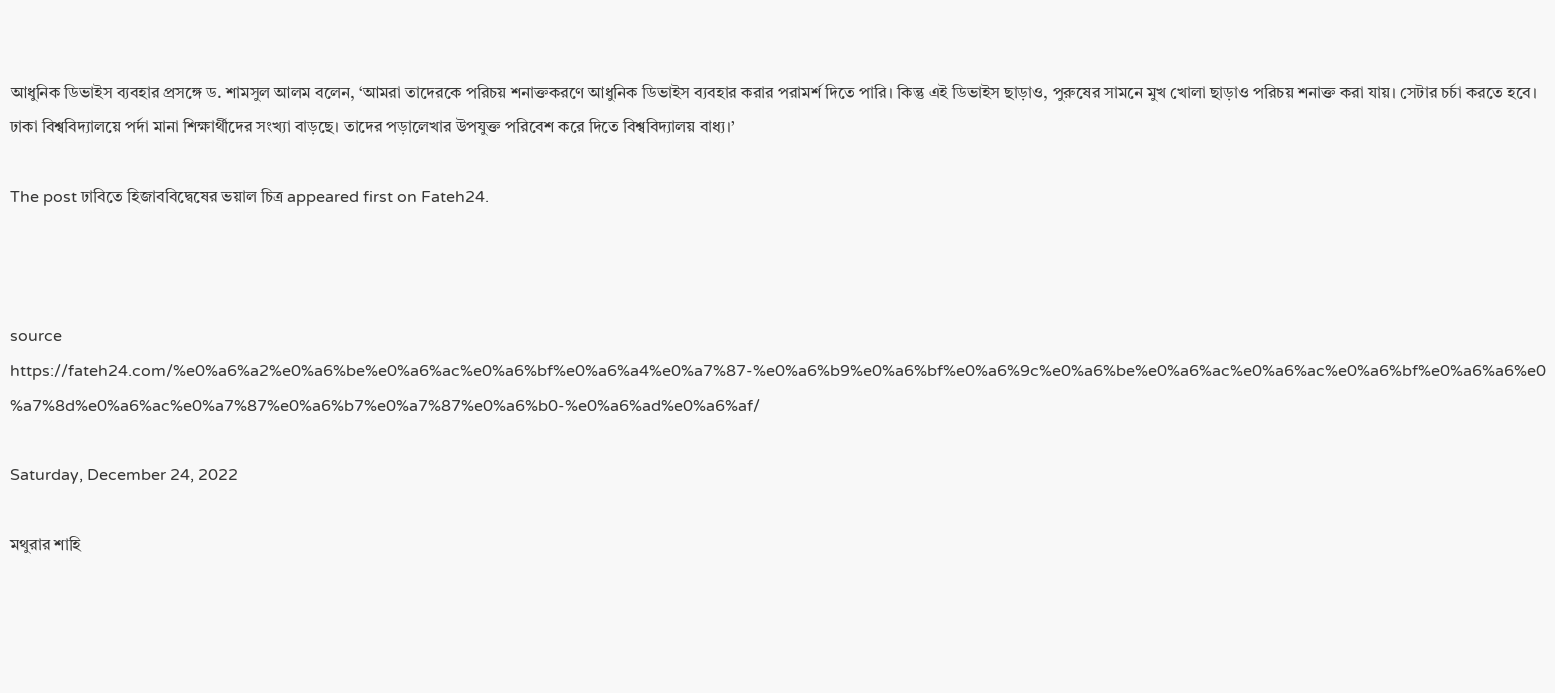আধুনিক ডিভাইস ব্যবহার প্রসঙ্গে ড. শামসুল আলম বলেন, ‘আমরা তাদেরকে পরিচয় শনাক্তকরণে আধুনিক ডিভাইস ব্যবহার করার পরামর্শ দিতে পারি। কিন্তু এই ডিভাইস ছাড়াও, পুরুষের সামনে মুখ খোলা ছাড়াও পরিচয় শনাক্ত করা যায়। সেটার চর্চা করতে হবে। ঢাকা বিশ্ববিদ্যালয়ে পর্দা মানা শিক্ষার্থীদের সংখ্যা বাড়ছে। তাদের পড়ালেখার উপযুক্ত পরিবেশ করে দিতে বিশ্ববিদ্যালয় বাধ্য।’

The post ঢাবিতে হিজাববিদ্বেষের ভয়াল চিত্র appeared first on Fateh24.



source https://fateh24.com/%e0%a6%a2%e0%a6%be%e0%a6%ac%e0%a6%bf%e0%a6%a4%e0%a7%87-%e0%a6%b9%e0%a6%bf%e0%a6%9c%e0%a6%be%e0%a6%ac%e0%a6%ac%e0%a6%bf%e0%a6%a6%e0%a7%8d%e0%a6%ac%e0%a7%87%e0%a6%b7%e0%a7%87%e0%a6%b0-%e0%a6%ad%e0%a6%af/

Saturday, December 24, 2022

মথুরার শাহি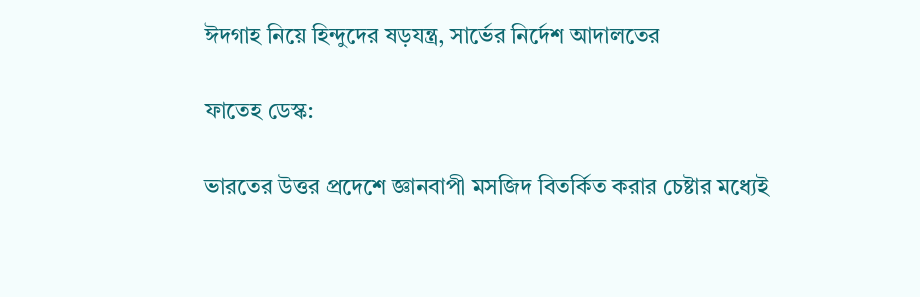ঈদগাহ নিয়ে হিন্দুদের ষড়যন্ত্র, সার্ভের নির্দেশ আদালতের

ফাতেহ ডেস্ক:

ভারতের উত্তর প্রদেশে জ্ঞানবাপী মসজিদ বিতর্কিত করার চেষ্টার মধ্যেই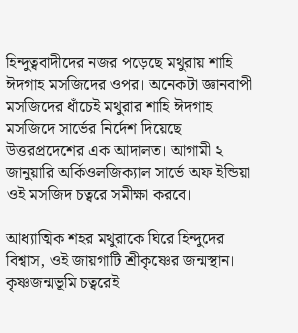হিন্দুত্ববাদীদের নজর পড়েছে মথুরায় শাহি ঈদগাহ মসজিদের ওপর। অনেকটা জ্ঞানবাপী মসজিদের ধাঁচেই মথুরার শাহি ঈদগাহ মসজিদে সার্ভের নির্দেশ দিয়েছে উত্তরপ্রদেশের এক আদালত। আগামী ২ জানুয়ারি অর্কিওলজিক্যাল সার্ভে অফ ইন্ডিয়া ওই মসজিদ চত্বরে সমীক্ষা করবে।

আধ্যাত্মিক শহর মথুরাকে ঘিরে হিন্দুদের বিশ্বাস, ওই জায়গাটি শ্রীকৃষ্ণের জন্মস্থান। কৃষ্ণজন্মভূমি চত্বরেই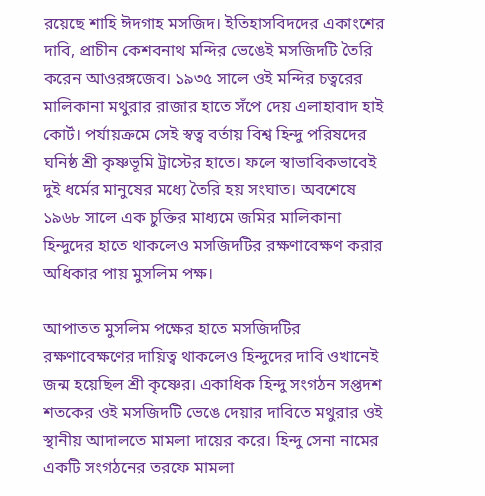রয়েছে শাহি ঈদগাহ মসজিদ। ইতিহাসবিদদের একাংশের দাবি, প্রাচীন কেশবনাথ মন্দির ভেঙেই মসজিদটি তৈরি করেন আওরঙ্গজেব। ১৯৩৫ সালে ওই মন্দির চত্বরের মালিকানা মথুরার রাজার হাতে সঁপে দেয় এলাহাবাদ হাই কোর্ট। পর্যায়ক্রমে সেই স্বত্ব বর্তায় বিশ্ব হিন্দু পরিষদের ঘনিষ্ঠ শ্রী কৃষ্ণভূমি ট্রাস্টের হাতে। ফলে স্বাভাবিকভাবেই দুই ধর্মের মানুষের মধ্যে তৈরি হয় সংঘাত। অবশেষে ১৯৬৮ সালে এক চুক্তির মাধ্যমে জমির মালিকানা হিন্দুদের হাতে থাকলেও মসজিদটির রক্ষণাবেক্ষণ করার অধিকার পায় মুসলিম পক্ষ।

আপাতত মুসলিম পক্ষের হাতে মসজিদটির রক্ষণাবেক্ষণের দায়িত্ব থাকলেও হিন্দুদের দাবি ওখানেই জন্ম হয়েছিল শ্রী কৃষ্ণের। একাধিক হিন্দু সংগঠন সপ্তদশ শতকের ওই মসজিদটি ভেঙে দেয়ার দাবিতে মথুরার ওই স্থানীয় আদালতে মামলা দায়ের করে। হিন্দু সেনা নামের একটি সংগঠনের তরফে মামলা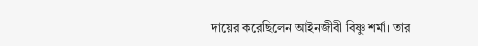দায়ের করেছিলেন আইনজীবী বিষ্ণু শর্মা। তার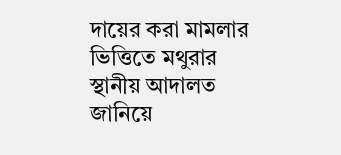দায়ের করা মামলার ভিত্তিতে মথুরার স্থানীয় আদালত জানিয়ে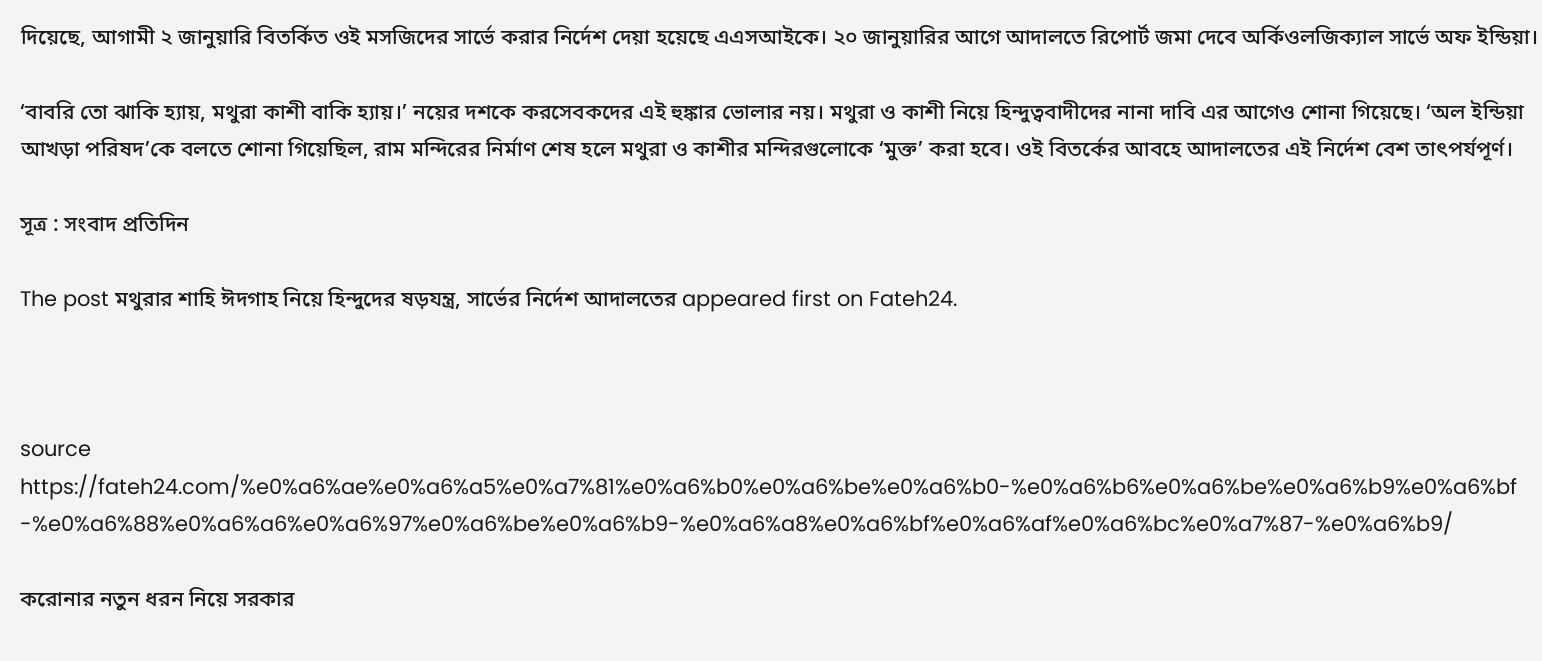দিয়েছে, আগামী ২ জানুয়ারি বিতর্কিত ওই মসজিদের সার্ভে করার নির্দেশ দেয়া হয়েছে এএসআইকে। ২০ জানুয়ারির আগে আদালতে রিপোর্ট জমা দেবে অর্কিওলজিক্যাল সার্ভে অফ ইন্ডিয়া।

‘বাবরি তো ঝাকি হ্যায়, মথুরা কাশী বাকি হ্যায়।’ নয়ের দশকে করসেবকদের এই হুঙ্কার ভোলার নয়। মথুরা ও কাশী নিয়ে হিন্দুত্ববাদীদের নানা দাবি এর আগেও শোনা গিয়েছে। ‘অল ইন্ডিয়া আখড়া পরিষদ’কে বলতে শোনা গিয়েছিল, রাম মন্দিরের নির্মাণ শেষ হলে মথুরা ও কাশীর মন্দিরগুলোকে ‘মুক্ত’ করা হবে। ওই বিতর্কের আবহে আদালতের এই নির্দেশ বেশ তাৎপর্যপূর্ণ।

সূত্র : সংবাদ প্রতিদিন

The post মথুরার শাহি ঈদগাহ নিয়ে হিন্দুদের ষড়যন্ত্র, সার্ভের নির্দেশ আদালতের appeared first on Fateh24.



source https://fateh24.com/%e0%a6%ae%e0%a6%a5%e0%a7%81%e0%a6%b0%e0%a6%be%e0%a6%b0-%e0%a6%b6%e0%a6%be%e0%a6%b9%e0%a6%bf-%e0%a6%88%e0%a6%a6%e0%a6%97%e0%a6%be%e0%a6%b9-%e0%a6%a8%e0%a6%bf%e0%a6%af%e0%a6%bc%e0%a7%87-%e0%a6%b9/

করোনার নতুন ধরন নিয়ে সরকার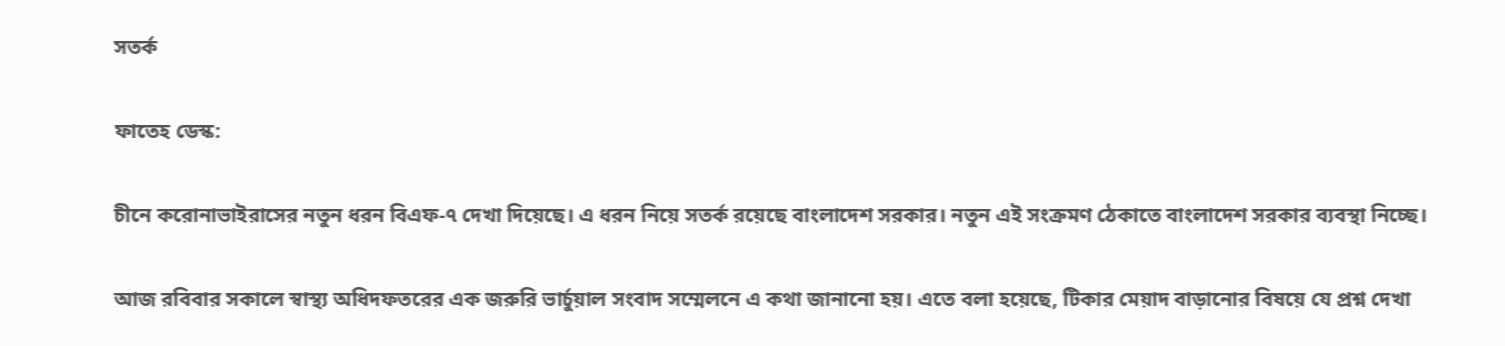সতর্ক

ফাতেহ ডেস্ক:

চীনে করোনাভাইরাসের নতুন ধরন বিএফ-৭ দেখা দিয়েছে। এ ধরন নিয়ে সতর্ক রয়েছে বাংলাদেশ সরকার। নতুন এই সংক্রমণ ঠেকাতে বাংলাদেশ সরকার ব্যবস্থা নিচ্ছে।

আজ রবিবার সকালে স্বাস্থ্য অধিদফতরের এক জরুরি ভার্চুয়াল সংবাদ সম্মেলনে এ কথা জানানো হয়। এতে বলা হয়েছে, টিকার মেয়াদ বাড়ানোর বিষয়ে যে প্রশ্ন দেখা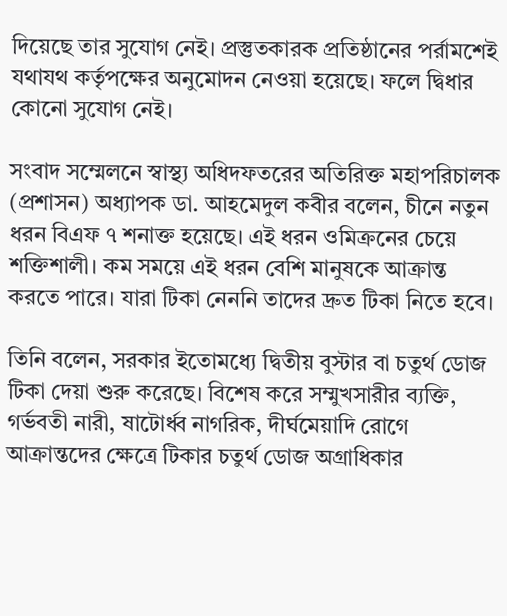দিয়েছে তার সুযোগ নেই। প্রস্তুতকারক প্রতিষ্ঠানের পর্রামশেই যথাযথ কর্তৃপক্ষের অনুমোদন নেওয়া হয়েছে। ফলে দ্বিধার কোনো সুযোগ নেই।

সংবাদ সম্মেলনে স্বাস্থ্য অধিদফতরের অতিরিক্ত মহাপরিচালক (প্রশাসন) অধ্যাপক ডা. আহমেদুল কবীর বলেন, চীনে নতুন ধরন বিএফ ৭ শনাক্ত হয়েছে। এই ধরন ওমিক্রনের চেয়ে শক্তিশালী। কম সময়ে এই ধরন বেশি মানুষকে আক্রান্ত করতে পারে। যারা টিকা নেননি তাদের দ্রুত টিকা নিতে হবে।

তিনি বলেন, সরকার ইতোমধ্যে দ্বিতীয় বুস্টার বা চতুর্থ ডোজ টিকা দেয়া শুরু করেছে। বিশেষ করে সম্মুখসারীর ব্যক্তি, গর্ভবতী নারী, ষাটোর্ধ্ব নাগরিক, দীর্ঘমেয়াদি রোগে আক্রান্তদের ক্ষেত্রে টিকার চতুর্থ ডোজ অগ্রাধিকার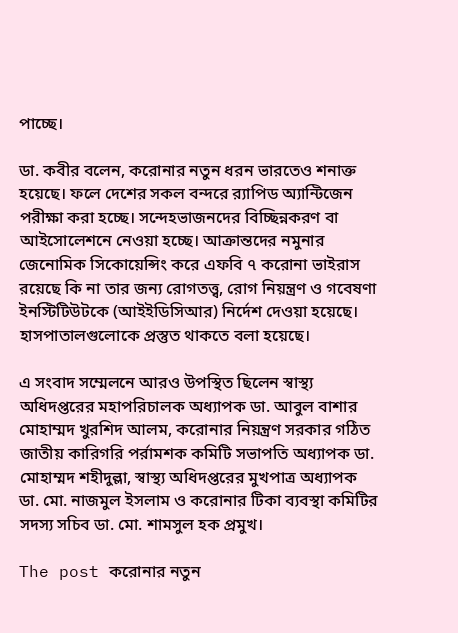পাচ্ছে।

ডা. কবীর বলেন, করোনার নতুন ধরন ভারতেও শনাক্ত হয়েছে। ফলে দেশের সকল বন্দরে র‌্যাপিড অ্যান্টিজেন পরীক্ষা করা হচ্ছে। সন্দেহভাজনদের বিচ্ছিন্নকরণ বা আইসোলেশনে নেওয়া হচ্ছে। আক্রান্তদের নমুনার জেনোমিক সিকোয়েন্সিং করে এফবি ৭ করোনা ভাইরাস রয়েছে কি না তার জন্য রোগতত্ত্ব, রোগ নিয়ন্ত্রণ ও গবেষণা ইনস্টিটিউটকে (আইইডিসিআর) নির্দেশ দেওয়া হয়েছে। হাসপাতালগুলোকে প্রস্তুত থাকতে বলা হয়েছে।

এ সংবাদ সম্মেলনে আরও উপস্থিত ছিলেন স্বাস্থ্য অধিদপ্তরের মহাপরিচালক অধ্যাপক ডা. আবুল বাশার মোহাম্মদ খুরশিদ আলম, করোনার নিয়ন্ত্রণ সরকার গঠিত জাতীয় কারিগরি পর্রামশক কমিটি সভাপতি অধ্যাপক ডা. মোহাম্মদ শহীদুল্লা, স্বাস্থ্য অধিদপ্তরের মুখপাত্র অধ্যাপক ডা. মো. নাজমুল ইসলাম ও করোনার টিকা ব্যবস্থা কমিটির সদস্য সচিব ডা. মো. শামসুল হক প্রমুখ।

The post করোনার নতুন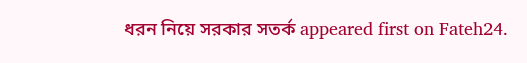ধরন নিয়ে সরকার সতর্ক appeared first on Fateh24.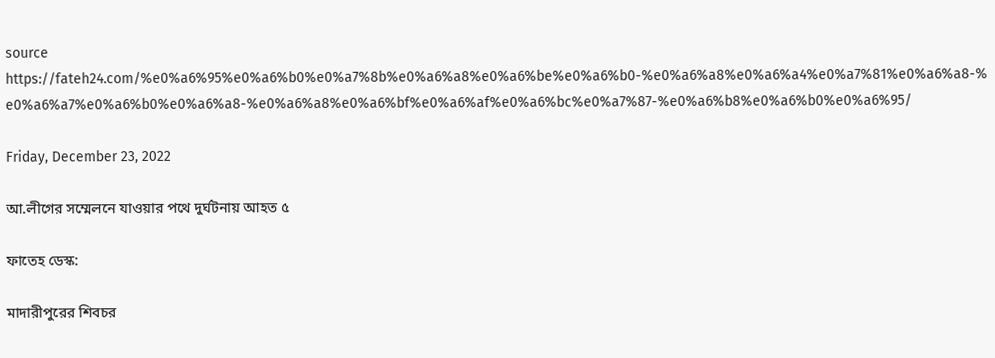source https://fateh24.com/%e0%a6%95%e0%a6%b0%e0%a7%8b%e0%a6%a8%e0%a6%be%e0%a6%b0-%e0%a6%a8%e0%a6%a4%e0%a7%81%e0%a6%a8-%e0%a6%a7%e0%a6%b0%e0%a6%a8-%e0%a6%a8%e0%a6%bf%e0%a6%af%e0%a6%bc%e0%a7%87-%e0%a6%b8%e0%a6%b0%e0%a6%95/

Friday, December 23, 2022

আ.লীগের সম্মেলনে যাওয়ার পথে দুর্ঘটনায় আহত ৫

ফাতেহ ডেস্ক:

মাদারীপুরের শিবচর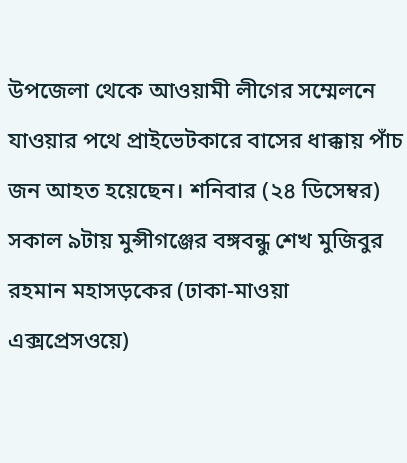উপজেলা থেকে আওয়ামী লীগের সম্মেলনে যাওয়ার পথে প্রাইভেটকারে বাসের ধাক্কায় পাঁচ জন আহত হয়েছেন। শনিবার (২৪ ডিসেম্বর) সকাল ৯টায় মুন্সীগঞ্জের বঙ্গবন্ধু শেখ মুজিবুর রহমান মহাসড়কের (ঢাকা-মাওয়া এক্সপ্রেসওয়ে)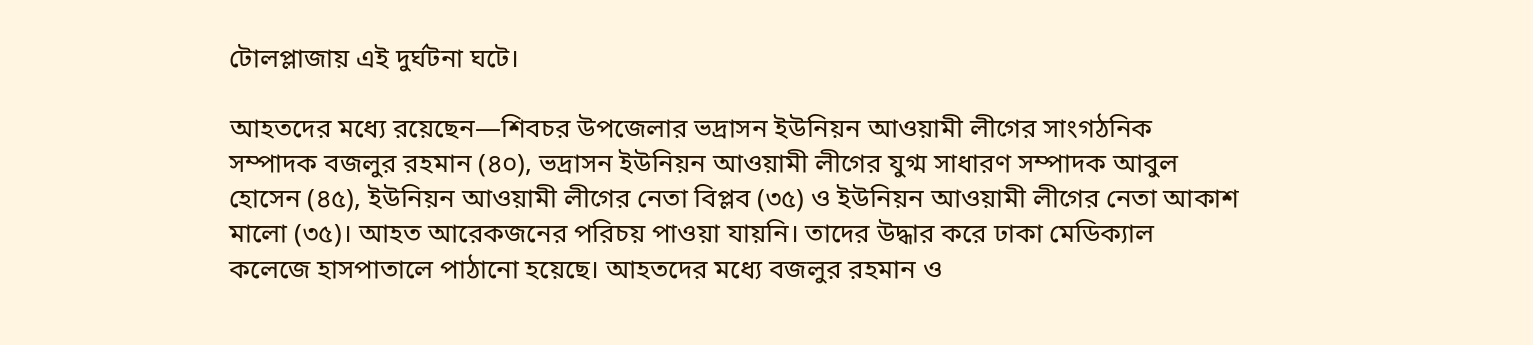টোলপ্লাজায় এই দুর্ঘটনা ঘটে।

আহতদের মধ্যে রয়েছেন—শিবচর উপজেলার ভদ্রাসন ইউনিয়ন আওয়ামী লীগের সাংগঠনিক সম্পাদক বজলুর রহমান (৪০), ভদ্রাসন ইউনিয়ন আওয়ামী লীগের যুগ্ম সাধারণ সম্পাদক আবুল হোসেন (৪৫), ইউনিয়ন আওয়ামী লীগের নেতা বিপ্লব (৩৫) ও ইউনিয়ন আওয়ামী লীগের নেতা আকাশ মালো (৩৫)। আহত আরেকজনের পরিচয় পাওয়া যায়নি। তাদের উদ্ধার করে ঢাকা মেডিক্যাল কলেজে হাসপাতালে পাঠানো হয়েছে। আহতদের মধ্যে বজলুর রহমান ও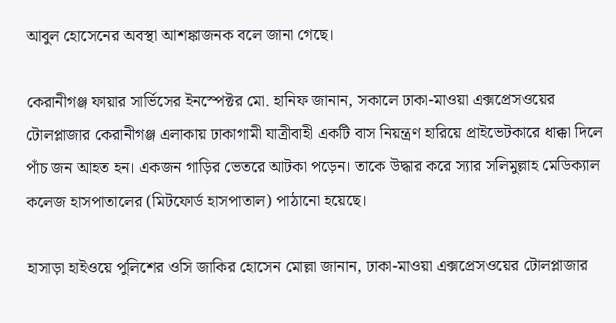আবুল হোসেনের অবস্থা আশঙ্কাজনক বলে জানা গেছে।

কেরানীগঞ্জ ফায়ার সার্ভিসের ইনস্পেক্টর মো. হানিফ জানান, সকালে ঢাকা-মাওয়া এক্সপ্রেসওয়ের টোলপ্লাজার কেরানীগঞ্জ এলাকায় ঢাকাগামী যাত্রীবাহী একটি বাস নিয়ন্ত্রণ হারিয়ে প্রাইভেটকারে ধাক্কা দিলে পাঁচ জন আহত হন। একজন গাড়ির ভেতরে আটকা পড়েন। তাকে উদ্ধার করে স্যার সলিমুল্লাহ মেডিক্যাল কলেজ হাসপাতালের (মিটফোর্ড হাসপাতাল) পাঠানো হয়েছে।

হাসাড়া হাইওয়ে পুলিশের ওসি জাকির হোসেন মোল্লা জানান, ঢাকা-মাওয়া এক্সপ্রেসওয়ের টোলপ্লাজার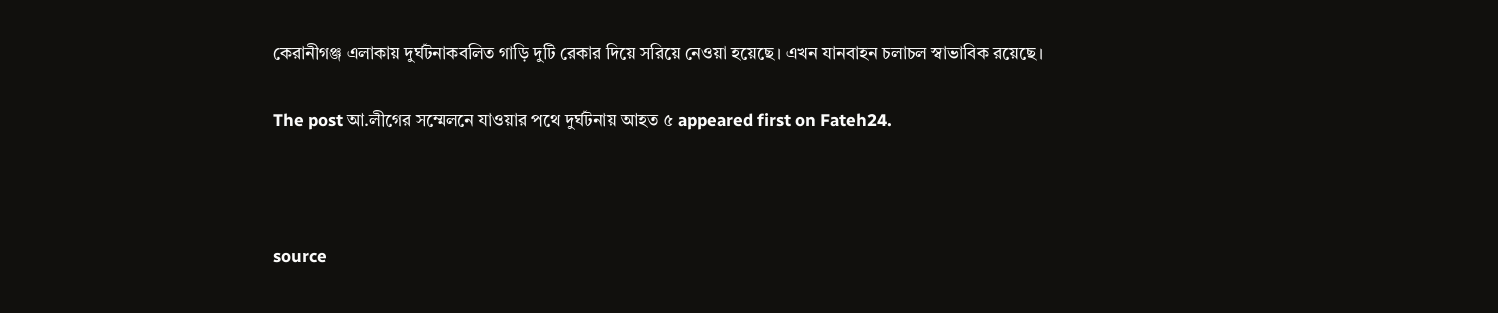কেরানীগঞ্জ এলাকায় দুর্ঘটনাকবলিত গাড়ি দুটি রেকার দিয়ে সরিয়ে নেওয়া হয়েছে। এখন যানবাহন চলাচল স্বাভাবিক রয়েছে।

The post আ.লীগের সম্মেলনে যাওয়ার পথে দুর্ঘটনায় আহত ৫ appeared first on Fateh24.



source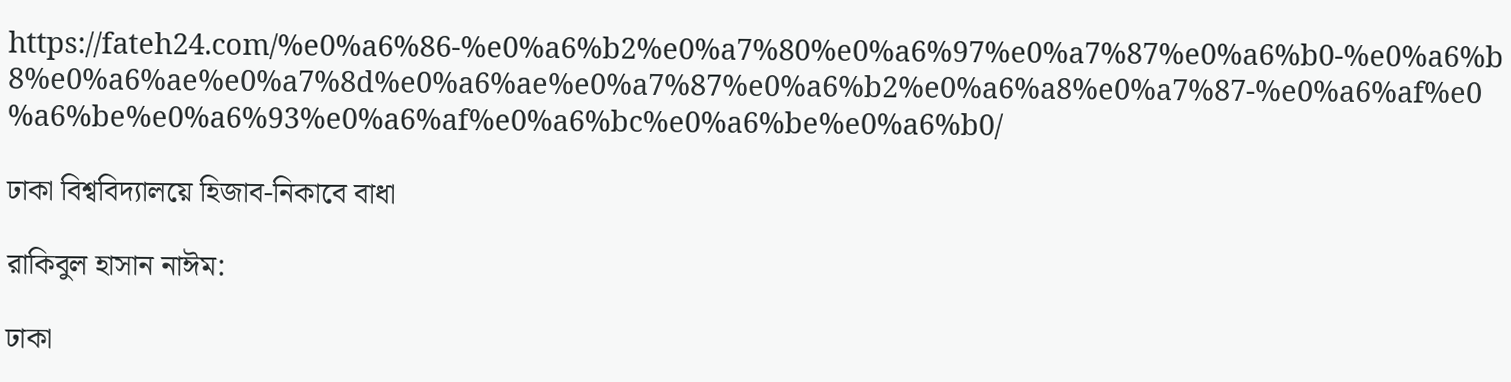https://fateh24.com/%e0%a6%86-%e0%a6%b2%e0%a7%80%e0%a6%97%e0%a7%87%e0%a6%b0-%e0%a6%b8%e0%a6%ae%e0%a7%8d%e0%a6%ae%e0%a7%87%e0%a6%b2%e0%a6%a8%e0%a7%87-%e0%a6%af%e0%a6%be%e0%a6%93%e0%a6%af%e0%a6%bc%e0%a6%be%e0%a6%b0/

ঢাকা বিশ্ববিদ্যালয়ে হিজাব-নিকাবে বাধা

রাকিবুল হাসান নাঈম:

ঢাকা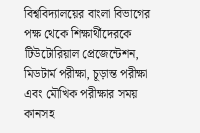বিশ্ববিদ্যালয়ের বাংলা বিভাগের পক্ষ থেকে শিক্ষার্থীদেরকে টিউটোরিয়াল প্রেজেন্টেশন, মিডটার্ম পরীক্ষা, চূড়ান্ত পরীক্ষা এবং মৌখিক পরীক্ষার সময় কানসহ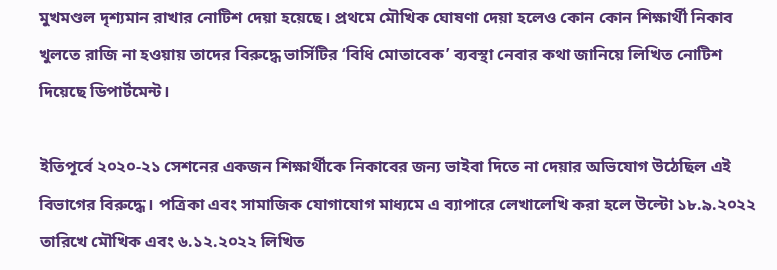মুখমণ্ডল দৃশ্যমান রাখার নোটিশ দেয়া হয়েছে। প্রথমে মৌখিক ঘোষণা দেয়া হলেও কোন কোন শিক্ষার্থী নিকাব খুলতে রাজি না হওয়ায় তাদের বিরুদ্ধে ভার্সিটির ‘বিধি মোতাবেক’ ব্যবস্থা নেবার কথা জানিয়ে লিখিত নোটিশ দিয়েছে ডিপার্টমেন্ট।

ইতিপূর্বে ২০২০-২১ সেশনের একজন শিক্ষার্থীকে নিকাবের জন্য ভাইবা দিতে না দেয়ার অভিযোগ উঠেছিল এই বিভাগের বিরুদ্ধে। পত্রিকা এবং সামাজিক যোগাযোগ মাধ্যমে এ ব্যাপারে লেখালেখি করা হলে উল্টো ১৮.৯.২০২২ তারিখে মৌখিক এবং ৬.১২.২০২২ লিখিত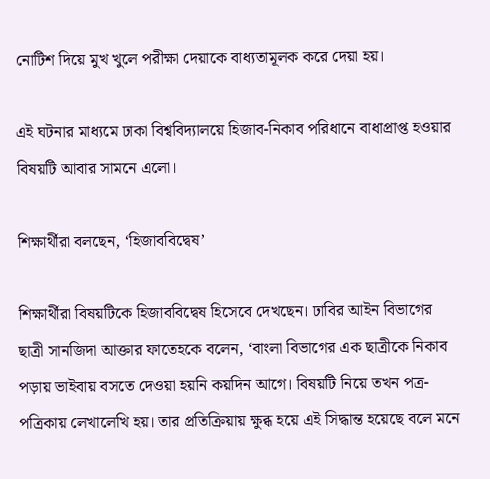নোটিশ দিয়ে মুখ খুলে পরীক্ষা দেয়াকে বাধ্যতামূলক করে দেয়া হয়।

এই ঘটনার মাধ্যমে ঢাকা বিশ্ববিদ্যালয়ে হিজাব-নিকাব পরিধানে বাধাপ্রাপ্ত হওয়ার বিষয়টি আবার সামনে এলো।

শিক্ষার্থীরা বলছেন, ‘হিজাববিদ্বেষ’

শিক্ষার্থীরা বিষয়টিকে হিজাববিদ্বেষ হিসেবে দেখছেন। ঢাবির আইন বিভাগের ছাত্রী সানজিদা আক্তার ফাতেহকে বলেন, ‘বাংলা বিভাগের এক ছাত্রীকে নিকাব পড়ায় ভাইবায় বসতে দেওয়া হয়নি কয়দিন আগে। বিষয়টি নিয়ে তখন পত্র-পত্রিকায় লেখালেখি হয়। তার প্রতিক্রিয়ায় ক্ষুব্ধ হয়ে এই সিদ্ধান্ত হয়েছে বলে মনে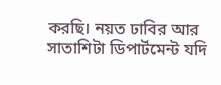করছি। নয়ত ঢাবির আর সাতাশিটা ডিপার্টমেন্ট যদি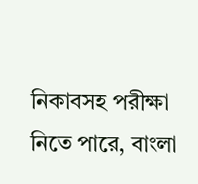নিকাবসহ পরীক্ষা নিতে পারে, বাংলা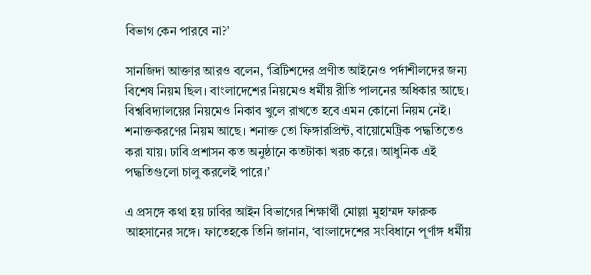বিভাগ কেন পারবে না?’

সানজিদা আক্তার আরও বলেন, ‘ব্রিটিশদের প্রণীত আইনেও পর্দাশীলদের জন্য বিশেষ নিয়ম ছিল। বাংলাদেশের নিয়মেও ধর্মীয় রীতি পালনের অধিকার আছে। বিশ্ববিদ্যালয়ের নিয়মেও নিকাব খুলে রাখতে হবে এমন কোনো নিয়ম নেই। শনাক্তকরণের নিয়ম আছে। শনাক্ত তো ফিঙ্গারপ্রিন্ট, বায়োমেট্রিক পদ্ধতিতেও করা যায়। ঢাবি প্রশাসন কত অনুষ্ঠানে কতটাকা খরচ করে। আধুনিক এই পদ্ধতিগুলো চালু করলেই পারে।’

এ প্রসঙ্গে কথা হয় ঢাবির আইন বিভাগের শিক্ষার্থী মোল্লা মুহাম্মদ ফারুক আহসানের সঙ্গে। ফাতেহকে তিনি জানান, ‘বাংলাদেশের সংবিধানে পূর্ণাঙ্গ ধর্মীয়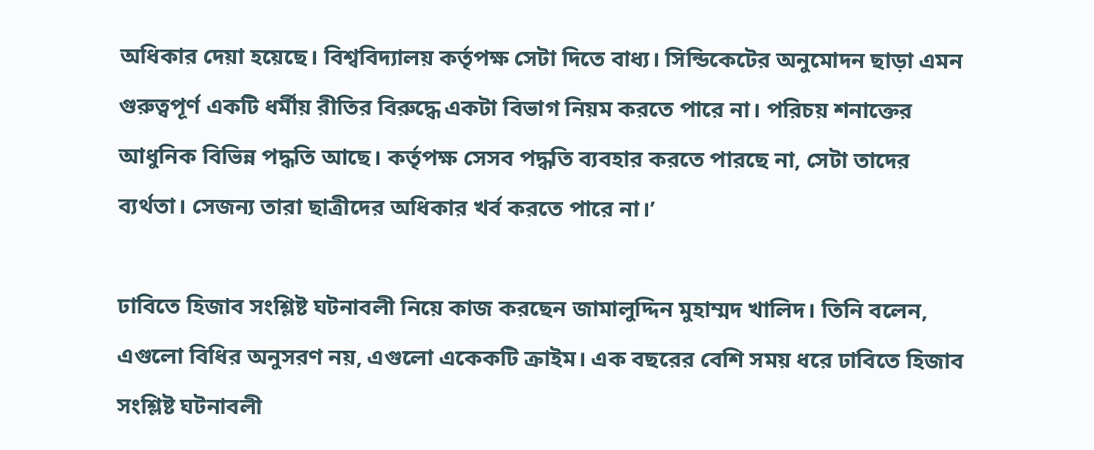অধিকার দেয়া হয়েছে। বিশ্ববিদ্যালয় কর্তৃপক্ষ সেটা দিতে বাধ্য। সিন্ডিকেটের অনুমোদন ছাড়া এমন গুরুত্বপূর্ণ একটি ধর্মীয় রীতির বিরুদ্ধে একটা বিভাগ নিয়ম করতে পারে না। পরিচয় শনাক্তের আধুনিক বিভিন্ন পদ্ধতি আছে। কর্তৃপক্ষ সেসব পদ্ধতি ব্যবহার করতে পারছে না, সেটা তাদের ব্যর্থতা। সেজন্য তারা ছাত্রীদের অধিকার খর্ব করতে পারে না।’

ঢাবিতে হিজাব সংশ্লিষ্ট ঘটনাবলী নিয়ে কাজ করছেন জামালুদ্দিন মুহাম্মদ খালিদ। তিনি বলেন, এগুলো বিধির অনুসরণ নয়, এগুলো একেকটি ক্রাইম। এক বছরের বেশি সময় ধরে ঢাবিতে হিজাব সংশ্লিষ্ট ঘটনাবলী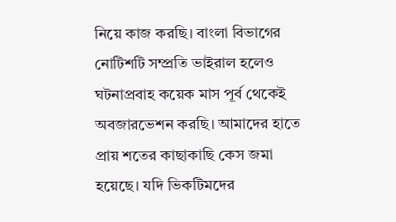নিয়ে কাজ করছি। বাংলা বিভাগের নোটিশটি সম্প্রতি ভাইরাল হলেও ঘটনাপ্রবাহ কয়েক মাস পূর্ব থেকেই অবজারভেশন করছি। আমাদের হাতে প্রায় শতের কাছাকাছি কেস জমা হয়েছে। যদি ভিকটিমদের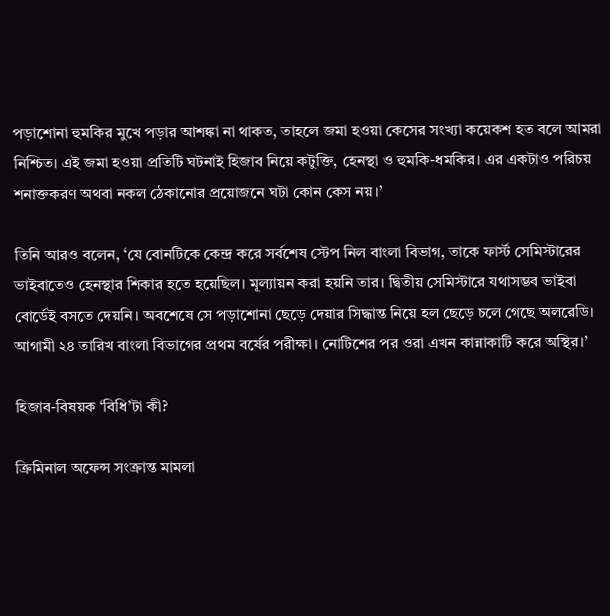পড়াশোনা হুমকির মুখে পড়ার আশঙ্কা না থাকত, তাহলে জমা হওয়া কেসের সংখ্যা কয়েকশ হত বলে আমরা নিশ্চিত। এই জমা হওয়া প্রতিটি ঘটনাই হিজাব নিয়ে কটুক্তি, হেনস্থা ও হুমকি-ধমকির। এর একটাও পরিচয় শনাক্তকরণ অথবা নকল ঠেকানোর প্রয়োজনে ঘটা কোন কেস নয়।’

তিনি আরও বলেন, ‘যে বোনটিকে কেন্দ্র করে সর্বশেষ স্টেপ নিল বাংলা বিভাগ, তাকে ফার্স্ট সেমিস্টারের ভাইবাতেও হেনস্থার শিকার হতে হয়েছিল। মূল্যায়ন করা হয়নি তার। দ্বিতীয় সেমিস্টারে যথাসম্ভব ভাইবা বোর্ডেই বসতে দেয়নি। অবশেষে সে পড়াশোনা ছেড়ে দেয়ার সিদ্ধান্ত নিয়ে হল ছেড়ে চলে গেছে অলরেডি। আগামী ২৪ তারিখ বাংলা বিভাগের প্রথম বর্ষের পরীক্ষা। নোটিশের পর ওরা এখন কান্নাকাটি করে অস্থির।’

হিজাব-বিষয়ক ‘বিধি’টা কী?

ক্রিমিনাল অফেন্স সংক্রান্ত মামলা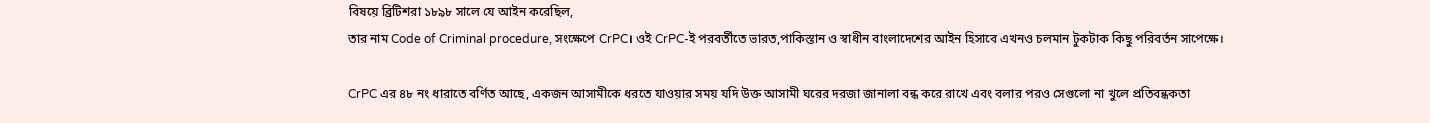বিষয়ে ব্রিটিশরা ১৮৯৮ সালে যে আইন করেছিল,
তার নাম Code of Criminal procedure, সংক্ষেপে CrPC। ওই CrPC-ই পরবর্তীতে ভারত,পাকিস্তান ও স্বাধীন বাংলাদেশের আইন হিসাবে এখনও চলমান টুকটাক কিছু পরিবর্তন সাপেক্ষে।

CrPC এর ৪৮ নং ধারাতে বর্ণিত আছে, একজন আসামীকে ধরতে যাওয়ার সময় যদি উক্ত আসামী ঘরের দরজা জানালা বন্ধ করে রাখে এবং বলার পরও সেগুলো না খুলে প্রতিবন্ধকতা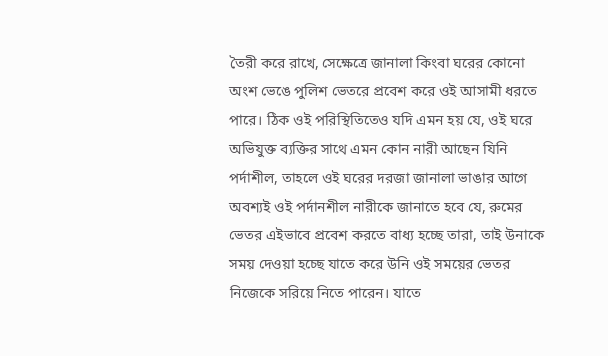তৈরী করে রাখে, সেক্ষেত্রে জানালা কিংবা ঘরের কোনো অংশ ভেঙে পুলিশ ভেতরে প্রবেশ করে ওই আসামী ধরতে পারে। ঠিক ওই পরিস্থিতিতেও যদি এমন হয় যে, ওই ঘরে অভিযুক্ত ব্যক্তির সাথে এমন কোন নারী আছেন যিনি পর্দাশীল, তাহলে ওই ঘরের দরজা জানালা ভাঙার আগে অবশ্যই ওই পর্দানশীল নারীকে জানাতে হবে যে, রুমের ভেতর এইভাবে প্রবেশ করতে বাধ্য হচ্ছে তারা, তাই উনাকে সময় দেওয়া হচ্ছে যাতে করে উনি ওই সময়ের ভেতর নিজেকে সরিয়ে নিতে পারেন। যাতে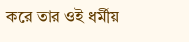করে তার ওই ধর্মীয়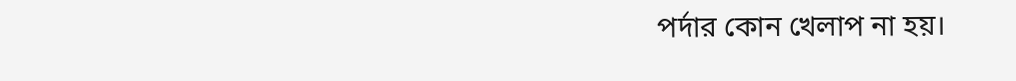পর্দার কোন খেলাপ না হয়।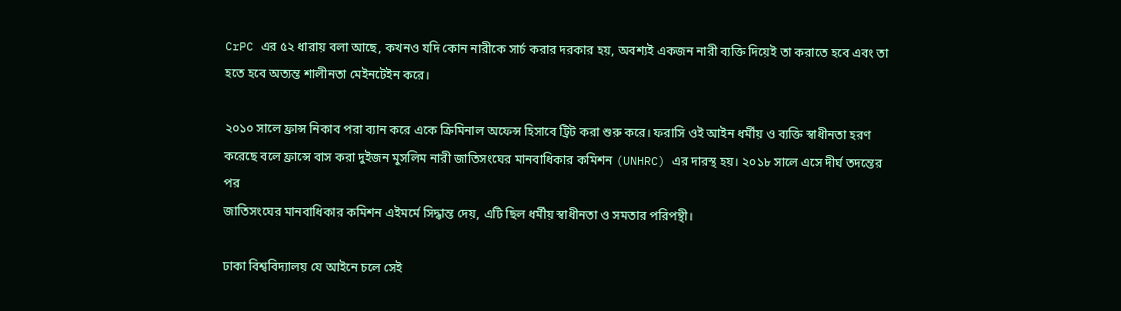CrPC এর ৫২ ধারায় বলা আছে, কখনও যদি কোন নারীকে সার্চ করার দরকার হয়, অবশ্যই একজন নারী ব্যক্তি দিয়েই তা করাতে হবে এবং তা হতে হবে অত্যন্ত শালীনতা মেইনটেইন করে।

২০১০ সালে ফ্রান্স নিকাব পরা ব্যান করে একে ক্রিমিনাল অফেন্স হিসাবে ট্রিট করা শুরু করে। ফরাসি ওই আইন ধর্মীয় ও ব্যক্তি স্বাধীনতা হরণ করেছে বলে ফ্রান্সে বাস করা দুইজন মুসলিম নারী জাতিসংঘের মানবাধিকার কমিশন (UNHRC) এর দারস্থ হয়। ২০১৮ সালে এসে দীর্ঘ তদন্তের পর
জাতিসংঘের মানবাধিকার কমিশন এইমর্মে সিদ্ধান্ত দেয়, এটি ছিল ধর্মীয় স্বাধীনতা ও সমতার পরিপন্থী।

ঢাকা বিশ্ববিদ্যালয় যে আইনে চলে সেই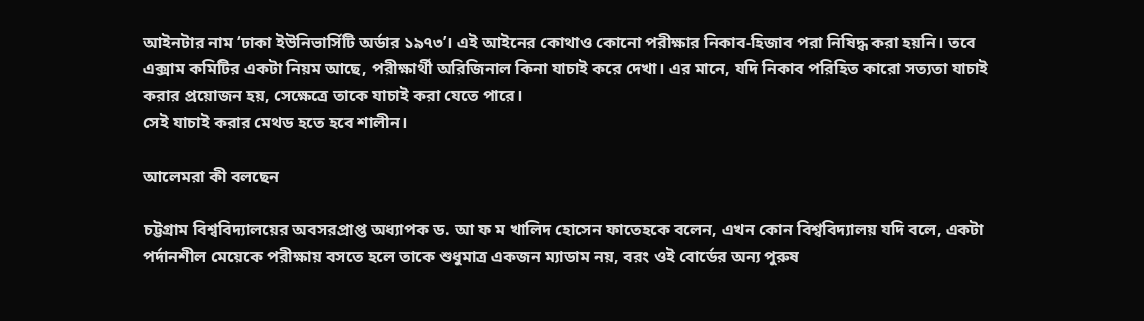আইনটার নাম ‘ঢাকা ইউনিভার্সিটি অর্ডার ১৯৭৩’। এই আইনের কোথাও কোনো পরীক্ষার নিকাব-হিজাব পরা নিষিদ্ধ করা হয়নি। তবে এক্সাম কমিটির একটা নিয়ম আছে, পরীক্ষার্থী অরিজিনাল কিনা যাচাই করে দেখা। এর মানে, যদি নিকাব পরিহিত কারো সত্যতা যাচাই করার প্রয়োজন হয়, সেক্ষেত্রে তাকে যাচাই করা যেতে পারে।
সেই যাচাই করার মেথড হতে হবে শালীন।

আলেমরা কী বলছেন

চট্টগ্রাম বিশ্ববিদ্যালয়ের অবসরপ্রাপ্ত অধ্যাপক ড. আ ফ ম খালিদ হোসেন ফাতেহকে বলেন, এখন কোন বিশ্ববিদ্যালয় যদি বলে, একটা পর্দানশীল মেয়েকে পরীক্ষায় বসতে হলে তাকে শুধুমাত্র একজন ম্যাডাম নয়, বরং ওই বোর্ডের অন্য পুরুষ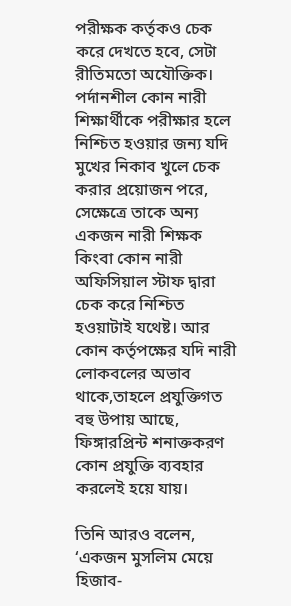পরীক্ষক কর্তৃকও চেক করে দেখতে হবে, সেটা রীতিমতো অযৌক্তিক। পর্দানশীল কোন নারী শিক্ষার্থীকে পরীক্ষার হলে নিশ্চিত হওয়ার জন্য যদি মুখের নিকাব খুলে চেক করার প্রয়োজন পরে, সেক্ষেত্রে তাকে অন্য একজন নারী শিক্ষক কিংবা কোন নারী অফিসিয়াল স্টাফ দ্বারা চেক করে নিশ্চিত হওয়াটাই যথেষ্ট। আর কোন কর্তৃপক্ষের যদি নারী লোকবলের অভাব থাকে,তাহলে প্রযুক্তিগত বহু উপায় আছে, ফিঙ্গারপ্রিন্ট শনাক্তকরণ কোন প্রযুক্তি ব্যবহার করলেই হয়ে যায়।

তিনি আরও বলেন, ‘একজন মুসলিম মেয়ে হিজাব-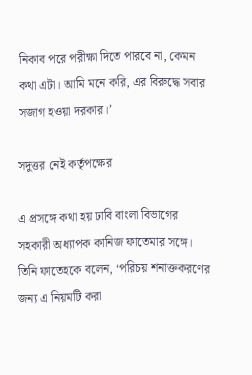নিকাব পরে পরীক্ষা দিতে পারবে না, কেমন কথা এটা। আমি মনে করি, এর বিরুদ্ধে সবার সজাগ হওয়া দরকার।’

সদুত্তর নেই কর্তৃপক্ষের

এ প্রসঙ্গে কথা হয় ঢাবি বাংলা বিভাগের সহকারী অধ্যাপক কানিজ ফাতেমার সঙ্গে। তিনি ফাতেহকে বলেন, ‘পরিচয় শনাক্তকরণের জন্য এ নিয়মটি করা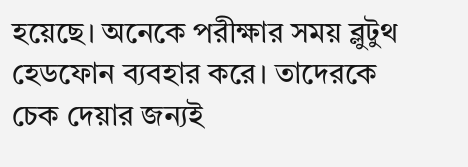হয়েছে। অনেকে পরীক্ষার সময় ব্লুটুথ হেডফোন ব্যবহার করে। তাদেরকে চেক দেয়ার জন্যই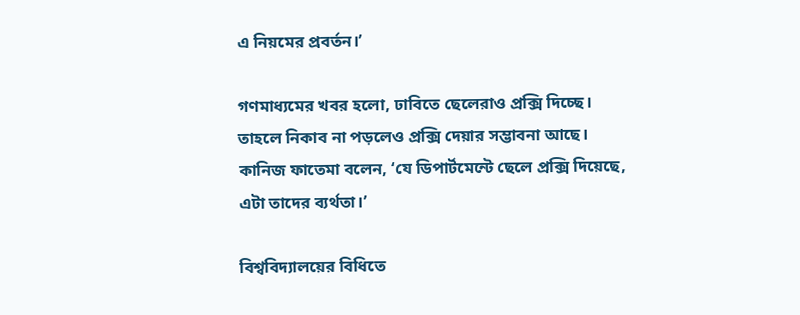এ নিয়মের প্রবর্তন।’

গণমাধ্যমের খবর হলো, ঢাবিতে ছেলেরাও প্রক্সি দিচ্ছে। তাহলে নিকাব না পড়লেও প্রক্সি দেয়ার সম্ভাবনা আছে। কানিজ ফাতেমা বলেন, ‘যে ডিপার্টমেন্টে ছেলে প্রক্সি দিয়েছে, এটা তাদের ব্যর্থতা।’

বিশ্ববিদ্যালয়ের বিধিতে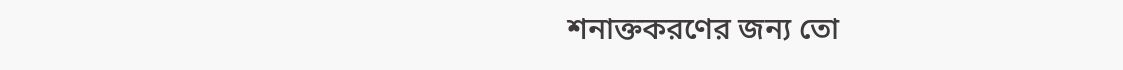শনাক্তকরণের জন্য তো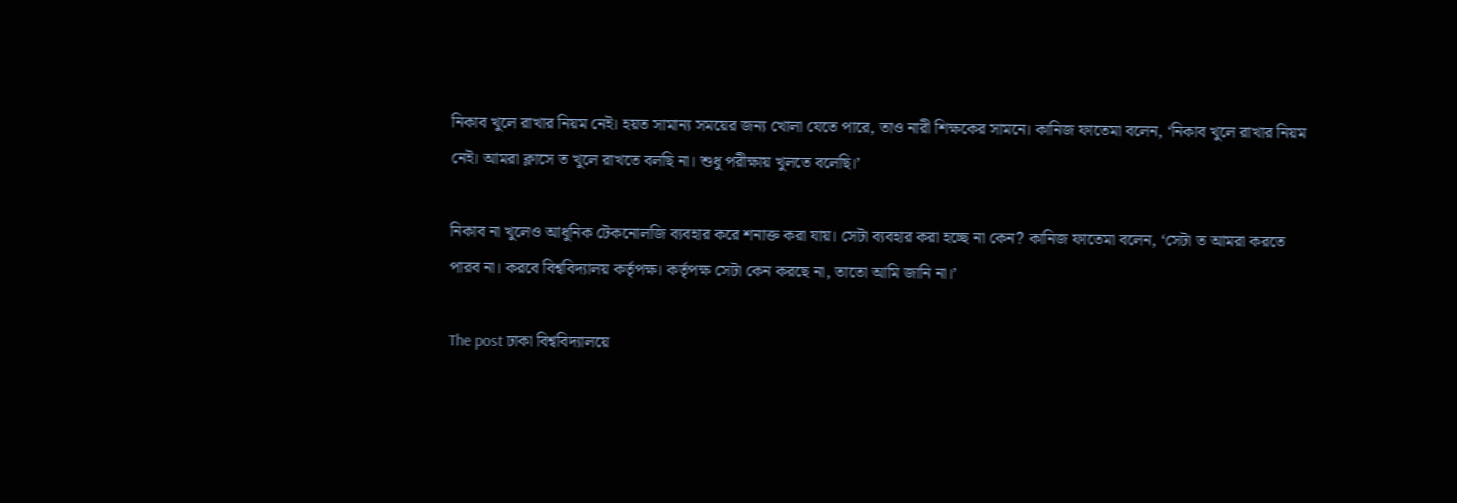নিকাব খুলে রাখার নিয়ম নেই। হয়ত সামান্য সময়ের জন্য খোলা যেতে পারে, তাও নারী শিক্ষকের সামনে। কানিজ ফাতেমা বলেন, ‘নিকাব খুলে রাখার নিয়ম নেই। আমরা ক্লাসে ত খুলে রাখতে বলছি না। শুধু পরীক্ষায় খুলতে বলেছি।’

নিকাব না খুলেও আধুনিক টেকনোলজি ব্যবহার করে শনাক্ত করা যায়। সেটা ব্যবহার করা হচ্ছে না কেন? কানিজ ফাতেমা বলেন, ‘সেটা ত আমরা করতে পারব না। করবে বিশ্ববিদ্যালয় কর্তৃপক্ষ। কর্তৃপক্ষ সেটা কেন করছে না, তাতো আমি জানি না।’

The post ঢাকা বিশ্ববিদ্যালয়ে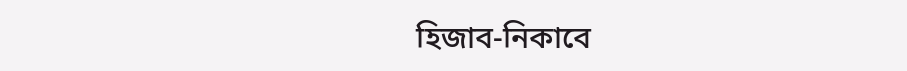হিজাব-নিকাবে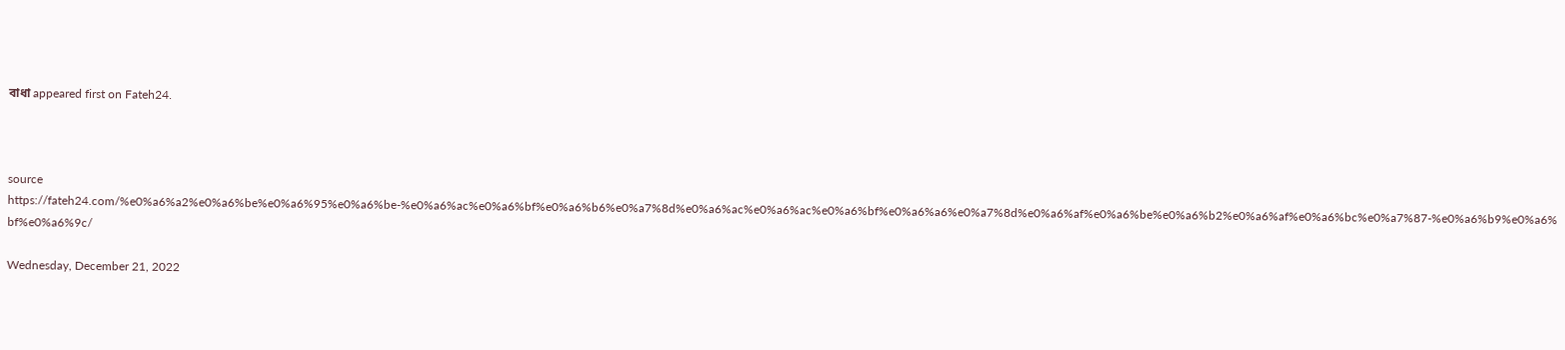বাধা appeared first on Fateh24.



source https://fateh24.com/%e0%a6%a2%e0%a6%be%e0%a6%95%e0%a6%be-%e0%a6%ac%e0%a6%bf%e0%a6%b6%e0%a7%8d%e0%a6%ac%e0%a6%ac%e0%a6%bf%e0%a6%a6%e0%a7%8d%e0%a6%af%e0%a6%be%e0%a6%b2%e0%a6%af%e0%a6%bc%e0%a7%87-%e0%a6%b9%e0%a6%bf%e0%a6%9c/

Wednesday, December 21, 2022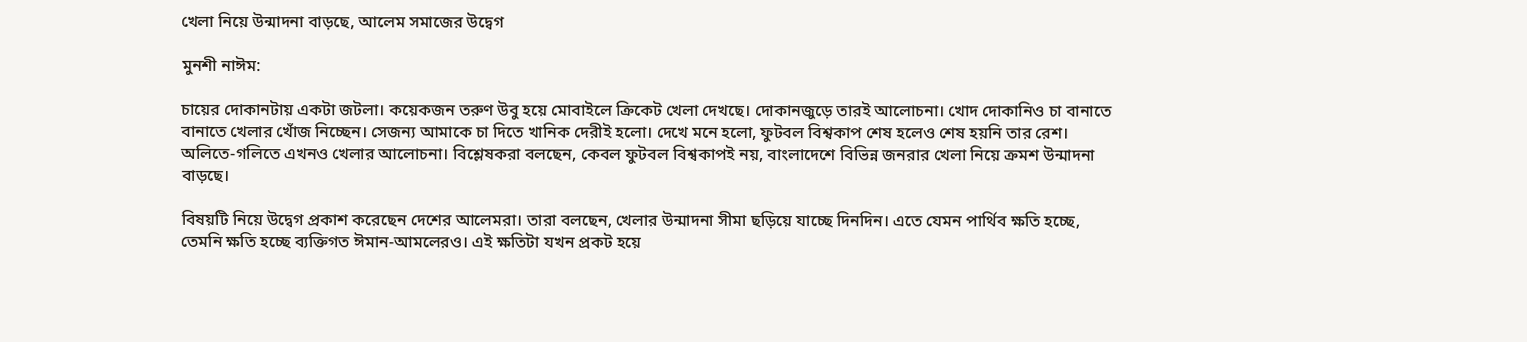খেলা নিয়ে উন্মাদনা বাড়ছে, আলেম সমাজের উদ্বেগ

মুনশী নাঈম:

চায়ের দোকানটায় একটা জটলা। কয়েকজন তরুণ উবু হয়ে মোবাইলে ক্রিকেট খেলা দেখছে। দোকানজুড়ে তারই আলোচনা। খোদ দোকানিও চা বানাতে বানাতে খেলার খোঁজ নিচ্ছেন। সেজন্য আমাকে চা দিতে খানিক দেরীই হলো। দেখে মনে হলো, ফুটবল বিশ্বকাপ শেষ হলেও শেষ হয়নি তার রেশ। অলিতে-গলিতে এখনও খেলার আলোচনা। বিশ্লেষকরা বলছেন, কেবল ফুটবল বিশ্বকাপই নয়, বাংলাদেশে বিভিন্ন জনরার খেলা নিয়ে ক্রমশ উন্মাদনা বাড়ছে।

বিষয়টি নিয়ে উদ্বেগ প্রকাশ করেছেন দেশের আলেমরা। তারা বলছেন, খেলার উন্মাদনা সীমা ছড়িয়ে যাচ্ছে দিনদিন। এতে যেমন পার্থিব ক্ষতি হচ্ছে, তেমনি ক্ষতি হচ্ছে ব্যক্তিগত ঈমান-আমলেরও। এই ক্ষতিটা যখন প্রকট হয়ে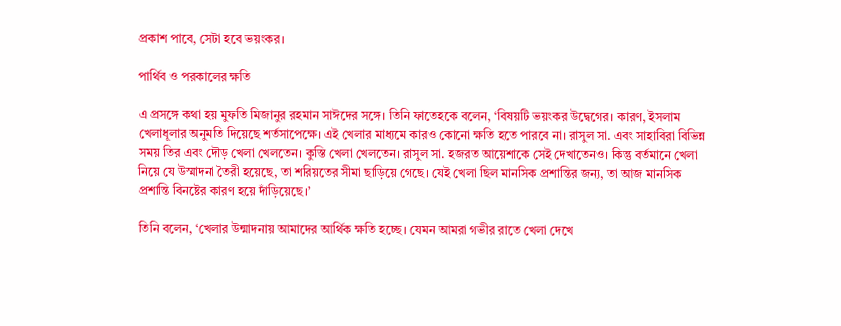প্রকাশ পাবে, সেটা হবে ভয়ংকর।

পার্থিব ও পরকালের ক্ষতি

এ প্রসঙ্গে কথা হয় মুফতি মিজানুর রহমান সাঈদের সঙ্গে। তিনি ফাতেহকে বলেন, ‘বিষয়টি ভয়ংকর উদ্বেগের। কারণ, ইসলাম খেলাধূলার অনুমতি দিয়েছে শর্তসাপেক্ষে। এই খেলার মাধ্যমে কারও কোনো ক্ষতি হতে পারবে না। রাসুল সা. এবং সাহাবিরা বিভিন্ন সময় তির এবং দৌড় খেলা খেলতেন। কুস্তি খেলা খেলতেন। রাসুল সা. হজরত আয়েশাকে সেই দেখাতেনও। কিন্তু বর্তমানে খেলা নিয়ে যে উস্মাদনা তৈরী হয়েছে, তা শরিয়তের সীমা ছাড়িয়ে গেছে। যেই খেলা ছিল মানসিক প্রশান্তির জন্য, তা আজ মানসিক প্রশান্তি বিনষ্টের কারণ হয়ে দাঁড়িয়েছে।’

তিনি বলেন, ‘খেলার উন্মাদনায় আমাদের আর্থিক ক্ষতি হচ্ছে। যেমন আমরা গভীর রাতে খেলা দেখে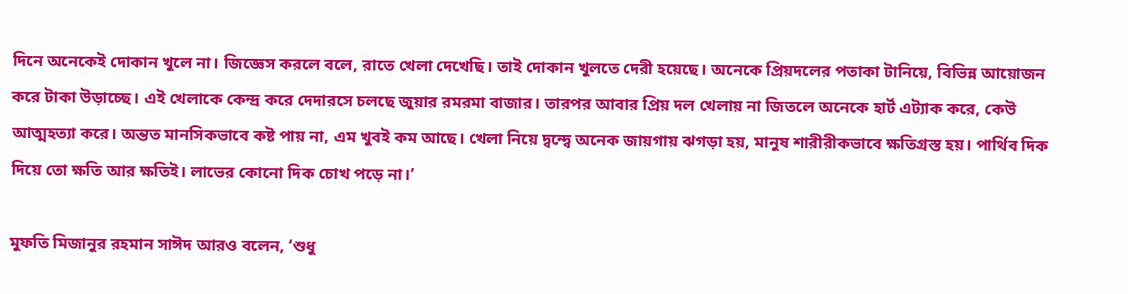দিনে অনেকেই দোকান খুলে না। জিজ্ঞেস করলে বলে, রাতে খেলা দেখেছি। তাই দোকান খুলতে দেরী হয়েছে। অনেকে প্রিয়দলের পতাকা টানিয়ে, বিভিন্ন আয়োজন করে টাকা উড়াচ্ছে। এই খেলাকে কেন্দ্র করে দেদারসে চলছে জুয়ার রমরমা বাজার। তারপর আবার প্রিয় দল খেলায় না জিতলে অনেকে হার্ট এট্যাক করে, কেউ আত্মহত্যা করে। অন্তত মানসিকভাবে কষ্ট পায় না, এম খুবই কম আছে। খেলা নিয়ে দ্বন্দ্বে অনেক জায়গায় ঝগড়া হয়, মানুষ শারীরীকভাবে ক্ষতিগ্রস্ত হয়। পার্থিব দিক দিয়ে তো ক্ষতি আর ক্ষতিই। লাভের কোনো দিক চোখ পড়ে না।’

মুফতি মিজানুর রহমান সাঈদ আরও বলেন, ‘শুধু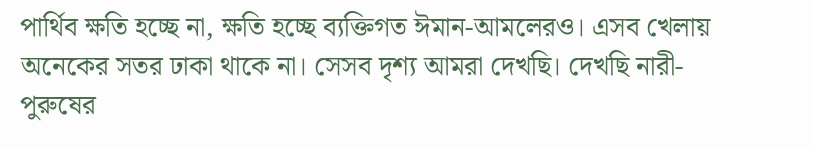পার্থিব ক্ষতি হচ্ছে না, ক্ষতি হচ্ছে ব্যক্তিগত ঈমান-আমলেরও। এসব খেলায় অনেকের সতর ঢাকা থাকে না। সেসব দৃশ্য আমরা দেখছি। দেখছি নারী-পুরুষের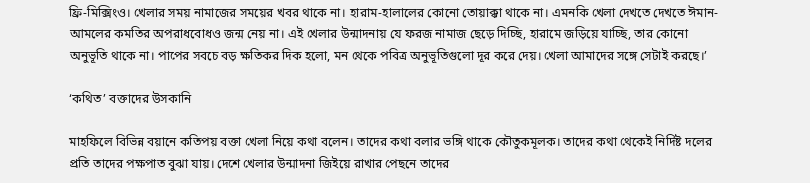ফ্রি-মিক্সিংও। খেলার সময় নামাজের সময়ের খবর থাকে না। হারাম-হালালের কোনো তোয়াক্কা থাকে না। এমনকি খেলা দেখতে দেখতে ঈমান-আমলের কমতির অপরাধবোধও জন্ম নেয় না। এই খেলার উন্মাদনায় যে ফরজ নামাজ ছেড়ে দিচ্ছি, হারামে জড়িয়ে যাচ্ছি, তার কোনো অনুভূতি থাকে না। পাপের সবচে বড় ক্ষতিকর দিক হলো, মন থেকে পবিত্র অনুভূতিগুলো দূর করে দেয়। খেলা আমাদের সঙ্গে সেটাই করছে।’

‘কথিত’ বক্তাদের উসকানি

মাহফিলে বিভিন্ন বয়ানে কতিপয় বক্তা খেলা নিয়ে কথা বলেন। তাদের কথা বলার ভঙ্গি থাকে কৌতুকমূলক। তাদের কথা থেকেই নির্দিষ্ট দলের প্রতি তাদের পক্ষপাত বুঝা যায়। দেশে খেলার উন্মাদনা জিইয়ে রাখার পেছনে তাদের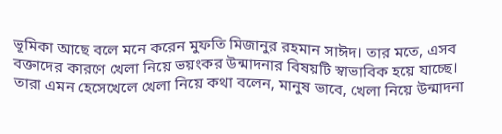ভূমিকা আছে বলে মনে করেন মুফতি মিজানুর রহমান সাঈদ। তার মতে, এসব বক্তাদের কারণে খেলা নিয়ে ভয়ংকর উন্মাদনার বিষয়টি স্বাভাবিক হয়ে যাচ্ছে। তারা এমন হেসেখেলে খেলা নিয়ে কথা বলেন, মানুষ ভাবে, খেলা নিয়ে উন্মাদনা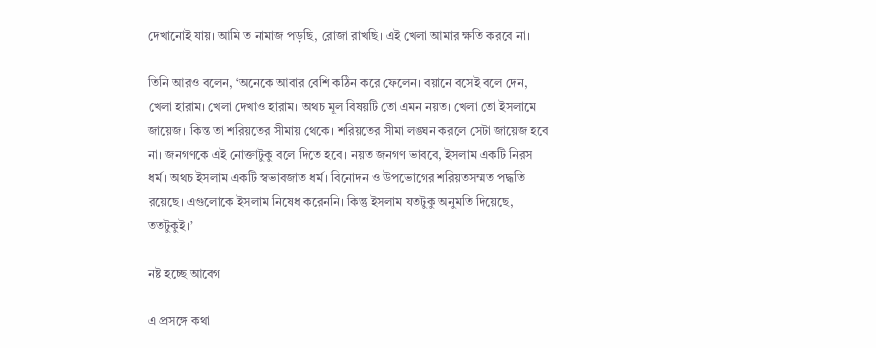দেখানোই যায়। আমি ত নামাজ পড়ছি, রোজা রাখছি। এই খেলা আমার ক্ষতি করবে না।

তিনি আরও বলেন, ‘অনেকে আবার বেশি কঠিন করে ফেলেন। বয়ানে বসেই বলে দেন, খেলা হারাম। খেলা দেখাও হারাম। অথচ মূল বিষয়টি তো এমন নয়ত। খেলা তো ইসলামে জায়েজ। কিন্ত তা শরিয়তের সীমায় থেকে। শরিয়তের সীমা লঙ্ঘন করলে সেটা জায়েজ হবে না। জনগণকে এই নোক্তাটুকু বলে দিতে হবে। নয়ত জনগণ ভাববে, ইসলাম একটি নিরস ধর্ম। অথচ ইসলাম একটি স্বভাবজাত ধর্ম। বিনোদন ও উপভোগের শরিয়তসম্মত পদ্ধতি রয়েছে। এগুলোকে ইসলাম নিষেধ করেননি। কিন্তু ইসলাম যতটুকু অনুমতি দিয়েছে, ততটুকুই।’

নষ্ট হচ্ছে আবেগ

এ প্রসঙ্গে কথা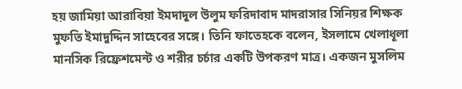হয় জামিয়া আরাবিয়া ইমদাদুল উলুম ফরিদাবাদ মাদরাসার সিনিয়র শিক্ষক মুফতি ইমাদুদ্দিন সাহেবের সঙ্গে। তিনি ফাতেহকে বলেন, ইসলামে খেলাধূলা মানসিক রিফ্রেশমেন্ট ও শরীর চর্চার একটি উপকরণ মাত্র। একজন মুসলিম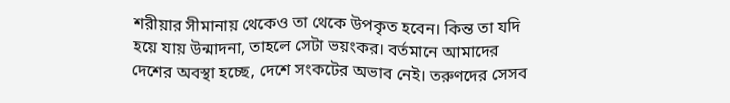শরীয়ার সীমানায় থেকেও তা থেকে উপকৃত হবেন। কিন্ত তা যদি হয়ে যায় উন্মাদনা, তাহলে সেটা ভয়ংকর। বর্তমানে আমাদের দেশের অবস্থা হচ্ছে, দেশে সংকটের অভাব নেই। তরুণদের সেসব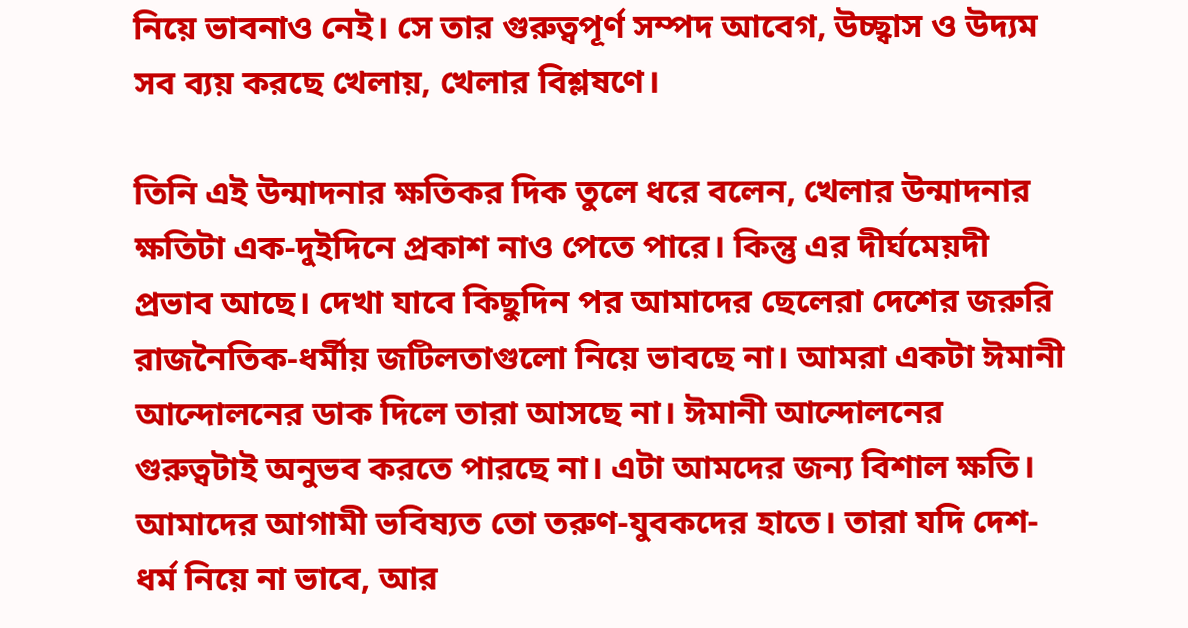নিয়ে ভাবনাও নেই। সে তার গুরুত্বপূর্ণ সম্পদ আবেগ, উচ্ছ্বাস ও উদ্যম সব ব্যয় করছে খেলায়, খেলার বিশ্লষণে।

তিনি এই উন্মাদনার ক্ষতিকর দিক তুলে ধরে বলেন, খেলার উন্মাদনার ক্ষতিটা এক-দুইদিনে প্রকাশ নাও পেতে পারে। কিন্তু এর দীর্ঘমেয়দী প্রভাব আছে। দেখা যাবে কিছুদিন পর আমাদের ছেলেরা দেশের জরুরি রাজনৈতিক-ধর্মীয় জটিলতাগুলো নিয়ে ভাবছে না। আমরা একটা ঈমানী আন্দোলনের ডাক দিলে তারা আসছে না। ঈমানী আন্দোলনের গুরুত্বটাই অনুভব করতে পারছে না। এটা আমদের জন্য বিশাল ক্ষতি। আমাদের আগামী ভবিষ্যত তো তরুণ-যুবকদের হাতে। তারা যদি দেশ-ধর্ম নিয়ে না ভাবে, আর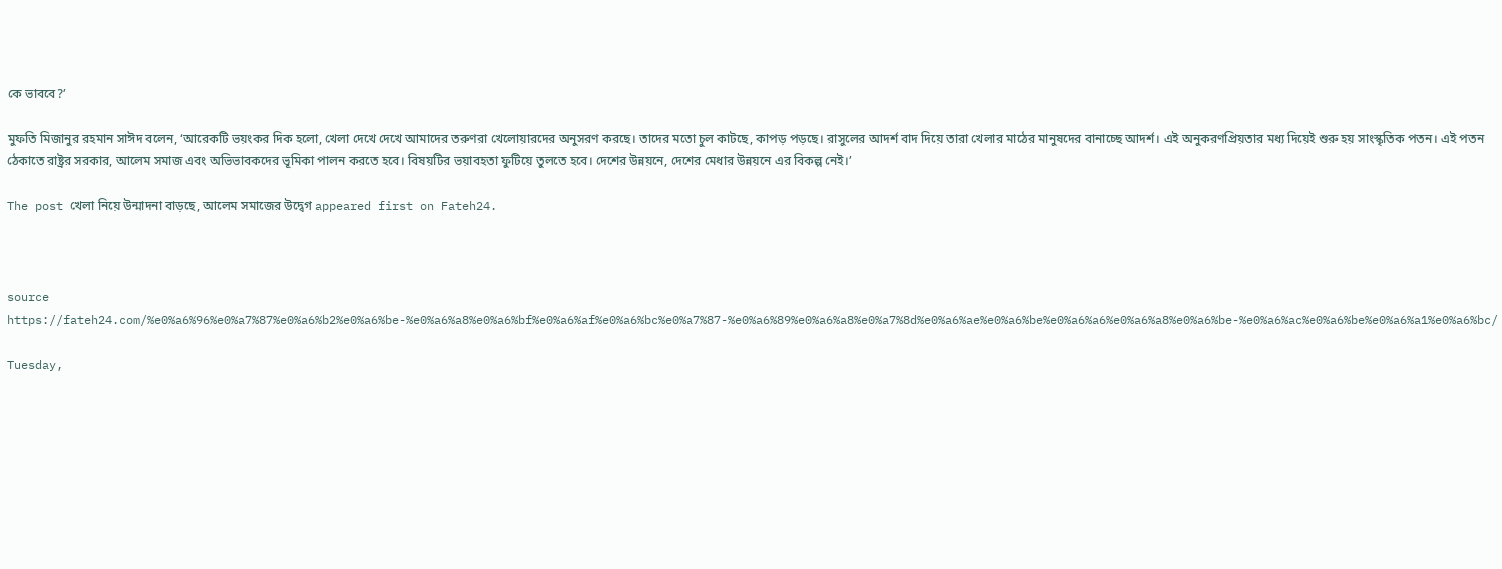কে ভাববে?’

মুফতি মিজানুর রহমান সাঈদ বলেন, ‘আরেকটি ভয়ংকর দিক হলো, খেলা দেখে দেখে আমাদের তরুণরা খেলোয়ারদের অনুসরণ করছে। তাদের মতো চুল কাটছে, কাপড় পড়ছে। রাসুলের আদর্শ বাদ দিয়ে তারা খেলার মাঠের মানুষদের বানাচ্ছে আদর্শ। এই অনুকরণপ্রিয়তার মধ্য দিয়েই শুরু হয় সাংস্কৃতিক পতন। এই পতন ঠেকাতে রাষ্ট্রর সরকার, আলেম সমাজ এবং অভিভাবকদের ভূমিকা পালন করতে হবে। বিষয়টির ভয়াবহতা ফুটিয়ে তুলতে হবে। দেশের ‍উন্নয়নে, দেশের মেধার উন্নয়নে এর বিকল্প নেই।’

The post খেলা নিয়ে উন্মাদনা বাড়ছে, আলেম সমাজের উদ্বেগ appeared first on Fateh24.



source https://fateh24.com/%e0%a6%96%e0%a7%87%e0%a6%b2%e0%a6%be-%e0%a6%a8%e0%a6%bf%e0%a6%af%e0%a6%bc%e0%a7%87-%e0%a6%89%e0%a6%a8%e0%a7%8d%e0%a6%ae%e0%a6%be%e0%a6%a6%e0%a6%a8%e0%a6%be-%e0%a6%ac%e0%a6%be%e0%a6%a1%e0%a6%bc/

Tuesday,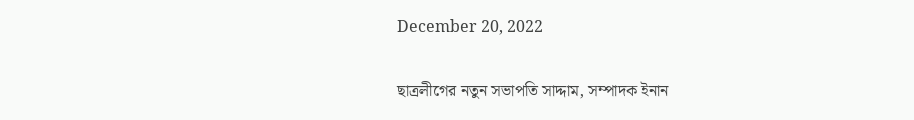December 20, 2022

ছাত্রলীগের নতুন সভাপতি সাদ্দাম, সম্পাদক ইনান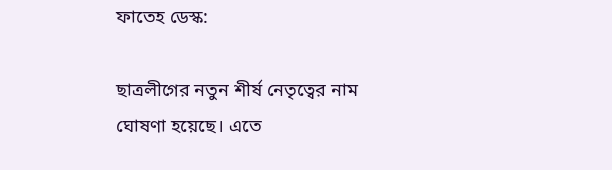ফাতেহ ডেস্ক:

ছাত্রলীগের নতুন শীর্ষ নেতৃত্বের নাম ঘোষণা হয়েছে। এতে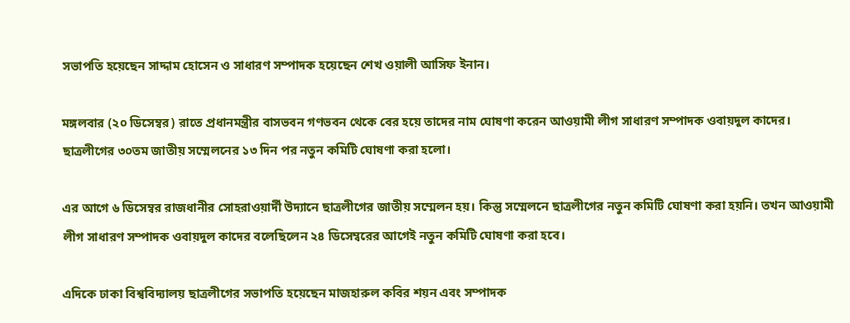সভাপতি হয়েছেন সাদ্দাম হোসেন ও সাধারণ সম্পাদক হয়েছেন শেখ ওয়ালী আসিফ ইনান।

মঙ্গলবার (২০ ডিসেম্বর) রাতে প্রধানমন্ত্রীর বাসভবন গণভবন থেকে বের হয়ে তাদের নাম ঘোষণা করেন আওয়ামী লীগ সাধারণ সম্পাদক ওবায়দুল কাদের। ছাত্রলীগের ৩০তম জাতীয় সম্মেলনের ১৩ দিন পর নতুন কমিটি ঘোষণা করা হলো।

এর আগে ৬ ডিসেম্বর রাজধানীর সোহরাওয়ার্দী উদ্যানে ছাত্রলীগের জাতীয় সম্মেলন হয়। কিন্তু সম্মেলনে ছাত্রলীগের নতুন কমিটি ঘোষণা করা হয়নি। তখন আওয়ামী লীগ সাধারণ সম্পাদক ওবায়দুল কাদের বলেছিলেন ২৪ ডিসেম্বরের আগেই নতুন কমিটি ঘোষণা করা হবে।

এদিকে ঢাকা বিশ্ববিদ্যালয় ছাত্রলীগের সভাপতি হয়েছেন মাজহারুল কবির শয়ন এবং সম্পাদক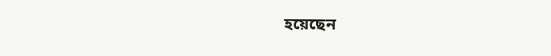হয়েছেন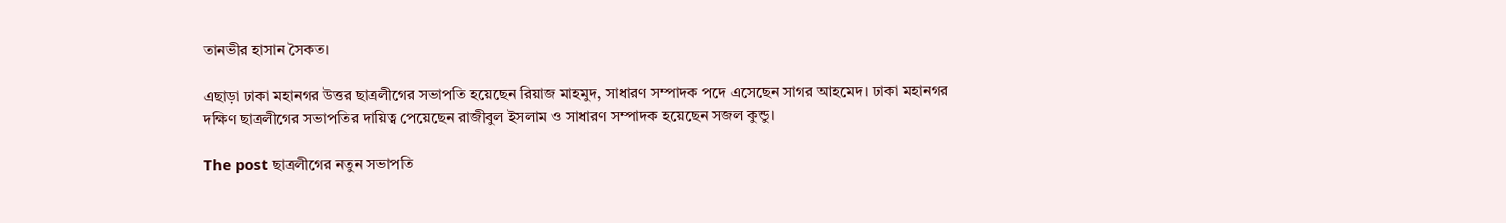তানভীর হাসান সৈকত।

এছাড়া ঢাকা মহানগর উত্তর ছাত্রলীগের সভাপতি হয়েছেন রিয়াজ মাহমুদ, সাধারণ সম্পাদক পদে এসেছেন সাগর আহমেদ। ঢাকা মহানগর দক্ষিণ ছাত্রলীগের সভাপতির দায়িত্ব পেয়েছেন রাজীবুল ইসলাম ও সাধারণ সম্পাদক হয়েছেন সজল কুন্ডু।

The post ছাত্রলীগের নতুন সভাপতি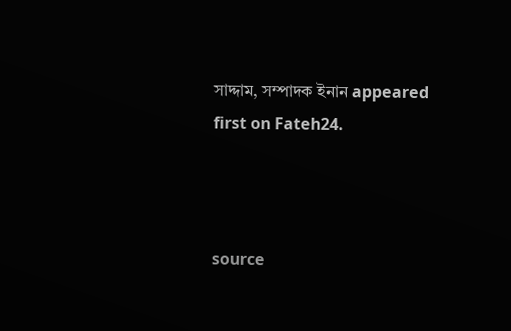সাদ্দাম, সম্পাদক ইনান appeared first on Fateh24.



source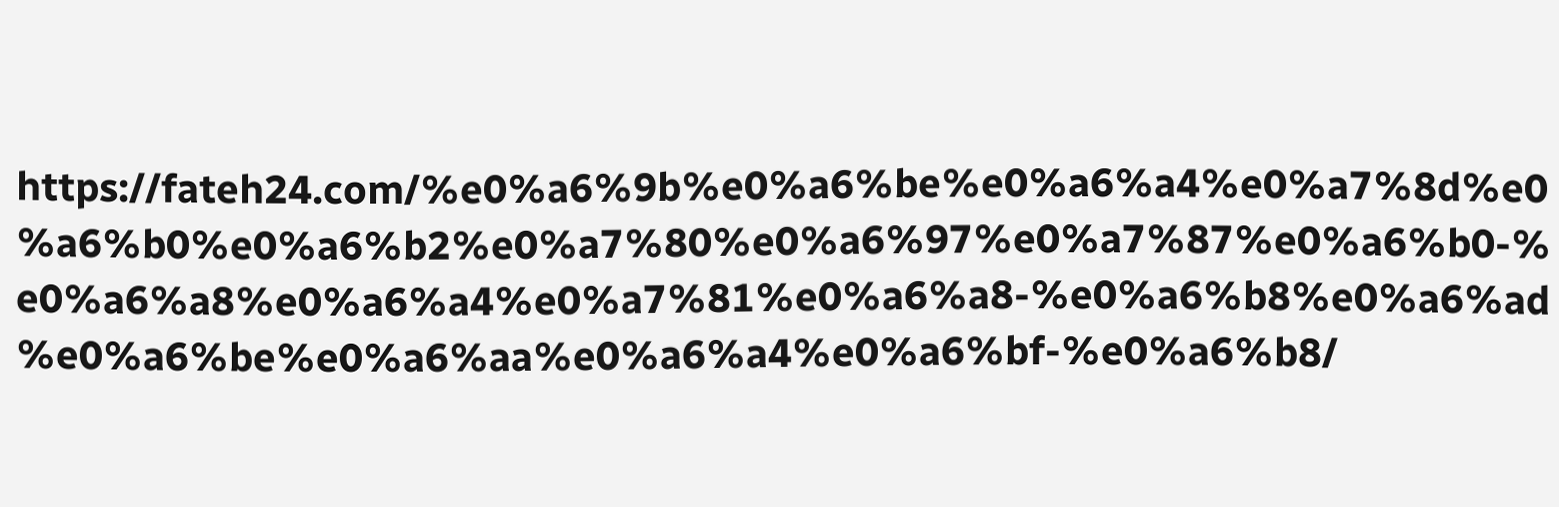https://fateh24.com/%e0%a6%9b%e0%a6%be%e0%a6%a4%e0%a7%8d%e0%a6%b0%e0%a6%b2%e0%a7%80%e0%a6%97%e0%a7%87%e0%a6%b0-%e0%a6%a8%e0%a6%a4%e0%a7%81%e0%a6%a8-%e0%a6%b8%e0%a6%ad%e0%a6%be%e0%a6%aa%e0%a6%a4%e0%a6%bf-%e0%a6%b8/